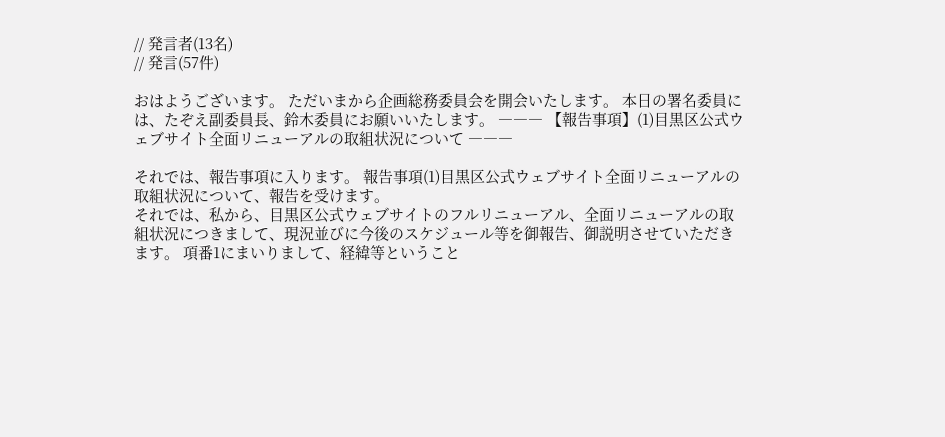// 発言者(13名)
// 発言(57件)

おはようございます。 ただいまから企画総務委員会を開会いたします。 本日の署名委員には、たぞえ副委員長、鈴木委員にお願いいたします。 ――― 【報告事項】(1)目黒区公式ウェブサイト全面リニューアルの取組状況について ―――

それでは、報告事項に入ります。 報告事項(1)目黒区公式ウェブサイト全面リニューアルの取組状況について、報告を受けます。
それでは、私から、目黒区公式ウェブサイトのフルリニューアル、全面リニューアルの取組状況につきまして、現況並びに今後のスケジュール等を御報告、御説明させていただきます。 項番1にまいりまして、経緯等ということ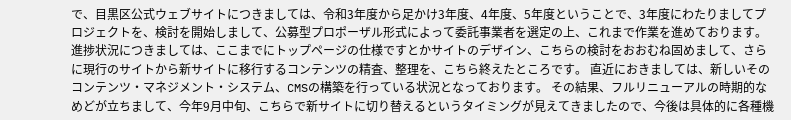で、目黒区公式ウェブサイトにつきましては、令和3年度から足かけ3年度、4年度、5年度ということで、3年度にわたりましてプロジェクトを、検討を開始しまして、公募型プロポーザル形式によって委託事業者を選定の上、これまで作業を進めております。 進捗状況につきましては、ここまでにトップページの仕様ですとかサイトのデザイン、こちらの検討をおおむね固めまして、さらに現行のサイトから新サイトに移行するコンテンツの精査、整理を、こちら終えたところです。 直近におきましては、新しいそのコンテンツ・マネジメント・システム、CMSの構築を行っている状況となっております。 その結果、フルリニューアルの時期的なめどが立ちまして、今年9月中旬、こちらで新サイトに切り替えるというタイミングが見えてきましたので、今後は具体的に各種機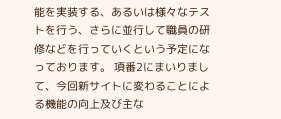能を実装する、あるいは様々なテストを行う、さらに並行して職員の研修などを行っていくという予定になっております。 項番2にまいりまして、今回新サイトに変わることによる機能の向上及び主な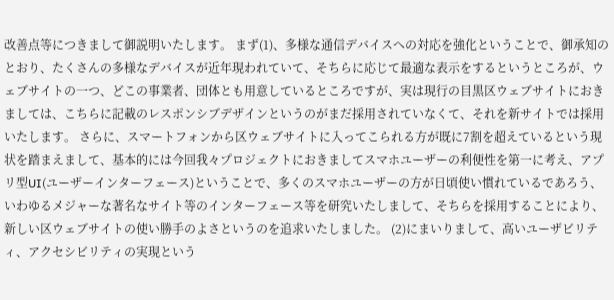改善点等につきまして御説明いたします。 まず(1)、多様な通信デバイスへの対応を強化ということで、御承知のとおり、たくさんの多様なデバイスが近年現われていて、そちらに応じて最適な表示をするというところが、ウェブサイトの一つ、どこの事業者、団体とも用意しているところですが、実は現行の目黒区ウェブサイトにおきましては、こちらに記載のレスポンシブデザインというのがまだ採用されていなくて、それを新サイトでは採用いたします。 さらに、スマートフォンから区ウェブサイトに入ってこられる方が既に7割を超えているという現状を踏まえまして、基本的には今回我々プロジェクトにおきましてスマホユーザーの利便性を第一に考え、アプリ型UI(ユーザーインターフェース)ということで、多くのスマホユーザーの方が日頃使い慣れているであろう、いわゆるメジャーな著名なサイト等のインターフェース等を研究いたしまして、そちらを採用することにより、新しい区ウェブサイトの使い勝手のよさというのを追求いたしました。 (2)にまいりまして、高いユーザビリティ、アクセシビリティの実現という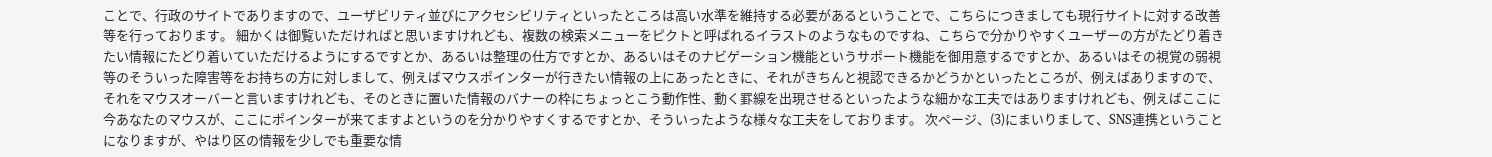ことで、行政のサイトでありますので、ユーザビリティ並びにアクセシビリティといったところは高い水準を維持する必要があるということで、こちらにつきましても現行サイトに対する改善等を行っております。 細かくは御覧いただければと思いますけれども、複数の検索メニューをピクトと呼ばれるイラストのようなものですね、こちらで分かりやすくユーザーの方がたどり着きたい情報にたどり着いていただけるようにするですとか、あるいは整理の仕方ですとか、あるいはそのナビゲーション機能というサポート機能を御用意するですとか、あるいはその視覚の弱視等のそういった障害等をお持ちの方に対しまして、例えばマウスポインターが行きたい情報の上にあったときに、それがきちんと視認できるかどうかといったところが、例えばありますので、それをマウスオーバーと言いますけれども、そのときに置いた情報のバナーの枠にちょっとこう動作性、動く罫線を出現させるといったような細かな工夫ではありますけれども、例えばここに今あなたのマウスが、ここにポインターが来てますよというのを分かりやすくするですとか、そういったような様々な工夫をしております。 次ページ、(3)にまいりまして、SNS連携ということになりますが、やはり区の情報を少しでも重要な情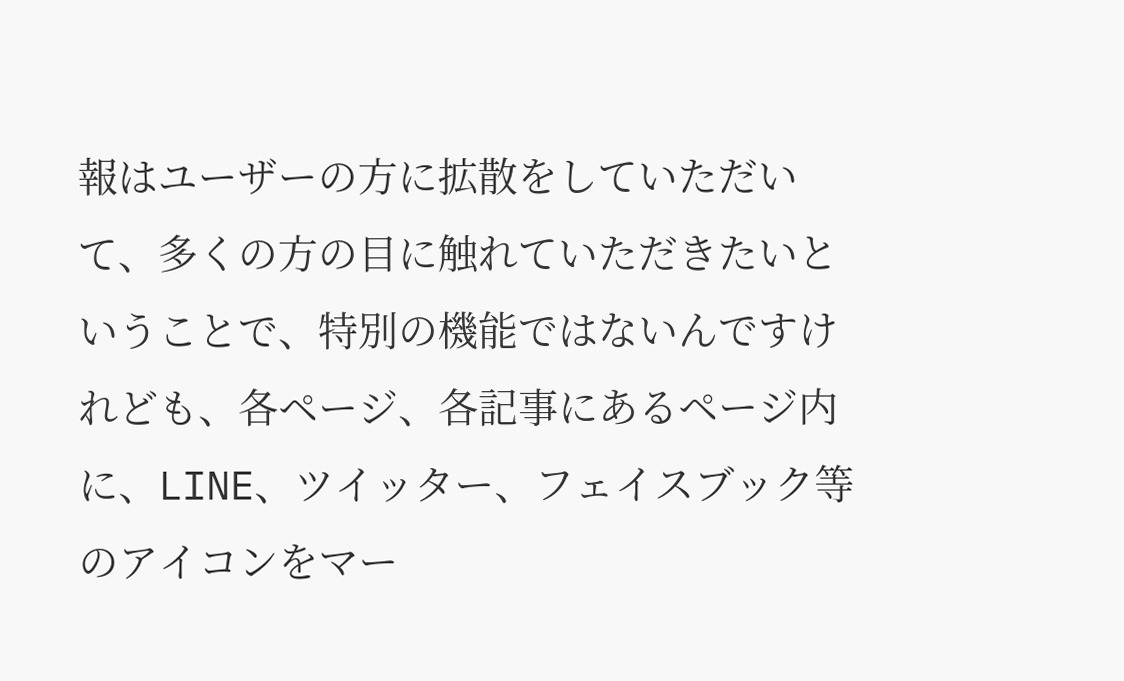報はユーザーの方に拡散をしていただいて、多くの方の目に触れていただきたいということで、特別の機能ではないんですけれども、各ページ、各記事にあるページ内に、LINE、ツイッター、フェイスブック等のアイコンをマー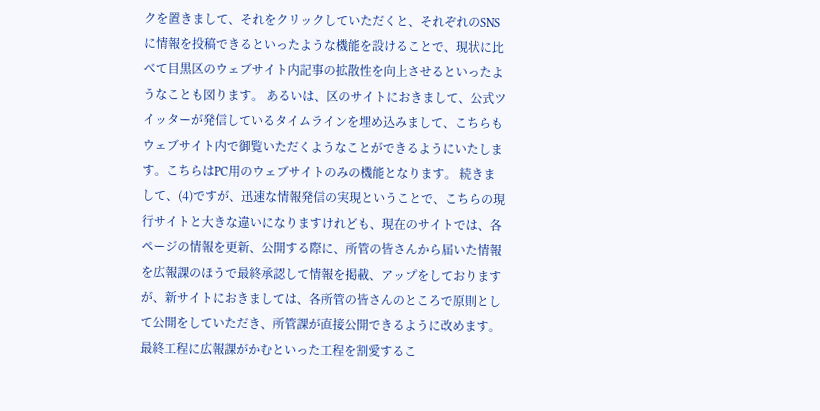クを置きまして、それをクリックしていただくと、それぞれのSNSに情報を投稿できるといったような機能を設けることで、現状に比べて目黒区のウェブサイト内記事の拡散性を向上させるといったようなことも図ります。 あるいは、区のサイトにおきまして、公式ツイッターが発信しているタイムラインを埋め込みまして、こちらもウェブサイト内で御覧いただくようなことができるようにいたします。こちらはPC用のウェブサイトのみの機能となります。 続きまして、(4)ですが、迅速な情報発信の実現ということで、こちらの現行サイトと大きな違いになりますけれども、現在のサイトでは、各ページの情報を更新、公開する際に、所管の皆さんから届いた情報を広報課のほうで最終承認して情報を掲載、アップをしておりますが、新サイトにおきましては、各所管の皆さんのところで原則として公開をしていただき、所管課が直接公開できるように改めます。最終工程に広報課がかむといった工程を割愛するこ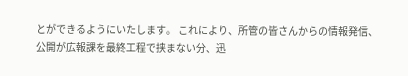とができるようにいたします。 これにより、所管の皆さんからの情報発信、公開が広報課を最終工程で挟まない分、迅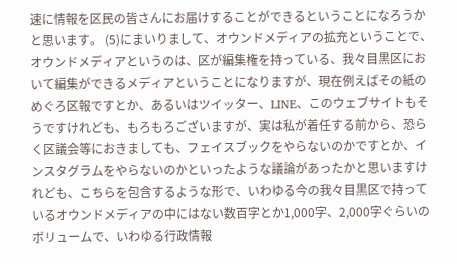速に情報を区民の皆さんにお届けすることができるということになろうかと思います。 (5)にまいりまして、オウンドメディアの拡充ということで、オウンドメディアというのは、区が編集権を持っている、我々目黒区において編集ができるメディアということになりますが、現在例えばその紙のめぐろ区報ですとか、あるいはツイッター、LINE、このウェブサイトもそうですけれども、もろもろございますが、実は私が着任する前から、恐らく区議会等におきましても、フェイスブックをやらないのかですとか、インスタグラムをやらないのかといったような議論があったかと思いますけれども、こちらを包含するような形で、いわゆる今の我々目黒区で持っているオウンドメディアの中にはない数百字とか1,000字、2,000字ぐらいのボリュームで、いわゆる行政情報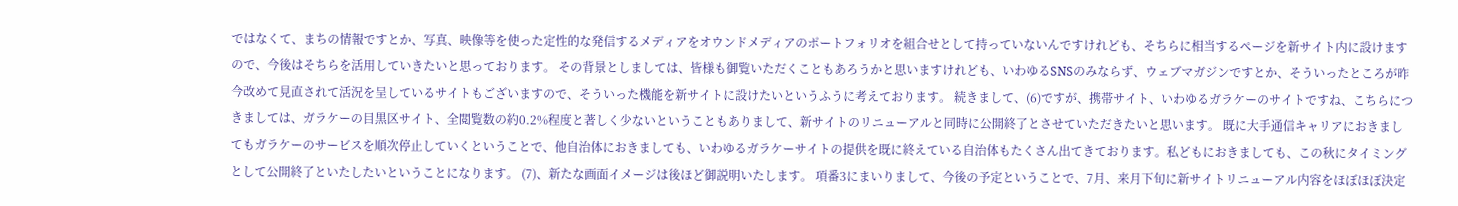ではなくて、まちの情報ですとか、写真、映像等を使った定性的な発信するメディアをオウンドメディアのポートフォリオを組合せとして持っていないんですけれども、そちらに相当するページを新サイト内に設けますので、今後はそちらを活用していきたいと思っております。 その背景としましては、皆様も御覧いただくこともあろうかと思いますけれども、いわゆるSNSのみならず、ウェブマガジンですとか、そういったところが昨今改めて見直されて活況を呈しているサイトもございますので、そういった機能を新サイトに設けたいというふうに考えております。 続きまして、(6)ですが、携帯サイト、いわゆるガラケーのサイトですね、こちらにつきましては、ガラケーの目黒区サイト、全閲覧数の約0.2%程度と著しく少ないということもありまして、新サイトのリニューアルと同時に公開終了とさせていただきたいと思います。 既に大手通信キャリアにおきましてもガラケーのサービスを順次停止していくということで、他自治体におきましても、いわゆるガラケーサイトの提供を既に終えている自治体もたくさん出てきております。私どもにおきましても、この秋にタイミングとして公開終了といたしたいということになります。 (7)、新たな画面イメージは後ほど御説明いたします。 項番3にまいりまして、今後の予定ということで、7月、来月下旬に新サイトリニューアル内容をほぼほぼ決定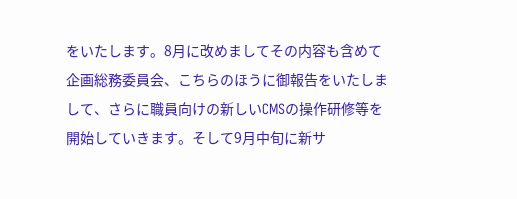をいたします。8月に改めましてその内容も含めて企画総務委員会、こちらのほうに御報告をいたしまして、さらに職員向けの新しいCMSの操作研修等を開始していきます。そして9月中旬に新サ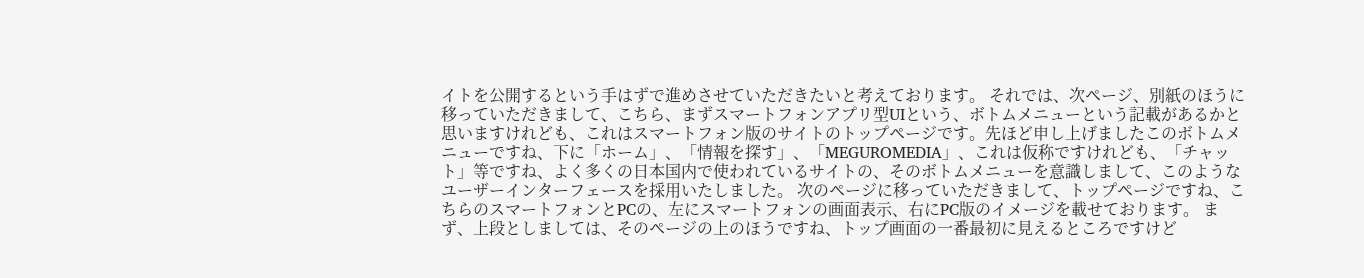イトを公開するという手はずで進めさせていただきたいと考えております。 それでは、次ページ、別紙のほうに移っていただきまして、こちら、まずスマートフォンアプリ型UIという、ボトムメニューという記載があるかと思いますけれども、これはスマートフォン版のサイトのトップページです。先ほど申し上げましたこのボトムメニューですね、下に「ホーム」、「情報を探す」、「MEGUROMEDIA」、これは仮称ですけれども、「チャット」等ですね、よく多くの日本国内で使われているサイトの、そのボトムメニューを意識しまして、このようなユーザーインターフェースを採用いたしました。 次のページに移っていただきまして、トップページですね、こちらのスマートフォンとPCの、左にスマートフォンの画面表示、右にPC版のイメージを載せております。 まず、上段としましては、そのページの上のほうですね、トップ画面の一番最初に見えるところですけど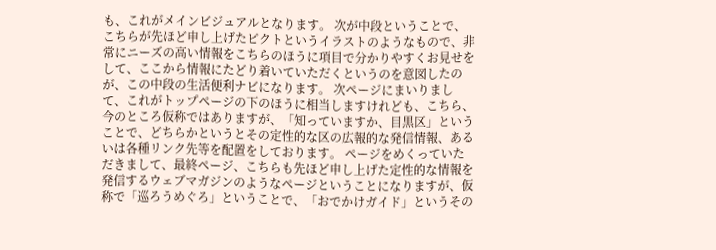も、これがメインビジュアルとなります。 次が中段ということで、こちらが先ほど申し上げたピクトというイラストのようなもので、非常にニーズの高い情報をこちらのほうに項目で分かりやすくお見せをして、ここから情報にたどり着いていただくというのを意図したのが、この中段の生活便利ナビになります。 次ページにまいりまして、これがトップページの下のほうに相当しますけれども、こちら、今のところ仮称ではありますが、「知っていますか、目黒区」ということで、どちらかというとその定性的な区の広報的な発信情報、あるいは各種リンク先等を配置をしております。 ページをめくっていただきまして、最終ページ、こちらも先ほど申し上げた定性的な情報を発信するウェブマガジンのようなページということになりますが、仮称で「巡ろうめぐろ」ということで、「おでかけガイド」というその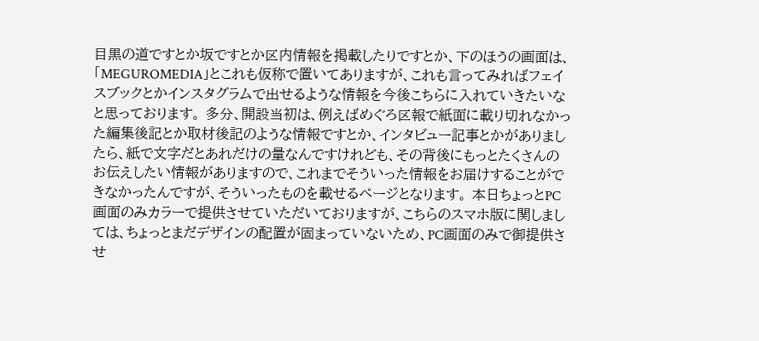目黒の道ですとか坂ですとか区内情報を掲載したりですとか、下のほうの画面は、「MEGUROMEDIA」とこれも仮称で置いてありますが、これも言ってみればフェイスブックとかインスタグラムで出せるような情報を今後こちらに入れていきたいなと思っております。 多分、開設当初は、例えばめぐろ区報で紙面に載り切れなかった編集後記とか取材後記のような情報ですとか、インタビュー記事とかがありましたら、紙で文字だとあれだけの量なんですけれども、その背後にもっとたくさんのお伝えしたい情報がありますので、これまでそういった情報をお届けすることができなかったんですが、そういったものを載せるページとなります。 本日ちょっとPC画面のみカラーで提供させていただいておりますが、こちらのスマホ版に関しましては、ちょっとまだデザインの配置が固まっていないため、PC画面のみで御提供させ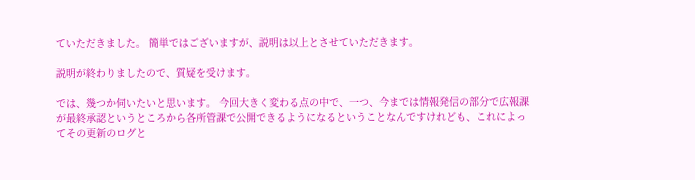ていただきました。 簡単ではございますが、説明は以上とさせていただきます。

説明が終わりましたので、質疑を受けます。

では、幾つか伺いたいと思います。 今回大きく変わる点の中で、一つ、今までは情報発信の部分で広報課が最終承認というところから各所管課で公開できるようになるということなんですけれども、これによってその更新のログと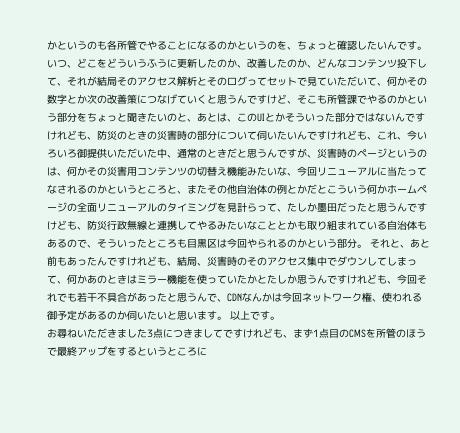かというのも各所管でやることになるのかというのを、ちょっと確認したいんです。 いつ、どこをどういうふうに更新したのか、改善したのか、どんなコンテンツ投下して、それが結局そのアクセス解析とそのログってセットで見ていただいて、何かその数字とか次の改善策につなげていくと思うんですけど、そこも所管課でやるのかという部分をちょっと聞きたいのと、あとは、このUIとかそういった部分ではないんですけれども、防災のときの災害時の部分について伺いたいんですけれども、これ、今いろいろ御提供いただいた中、通常のときだと思うんですが、災害時のページというのは、何かその災害用コンテンツの切替え機能みたいな、今回リニューアルに当たってなされるのかというところと、またその他自治体の例とかだとこういう何かホームページの全面リニューアルのタイミングを見計らって、たしか墨田だったと思うんですけども、防災行政無線と連携してやるみたいなこととかも取り組まれている自治体もあるので、そういったところも目黒区は今回やられるのかという部分。 それと、あと前もあったんですけれども、結局、災害時のそのアクセス集中でダウンしてしまって、何かあのときはミラー機能を使っていたかとたしか思うんですけれども、今回それでも若干不具合があったと思うんで、CDNなんかは今回ネットワーク権、使われる御予定があるのか伺いたいと思います。 以上です。
お尋ねいただきました3点につきましてですけれども、まず1点目のCMSを所管のほうで最終アップをするというところに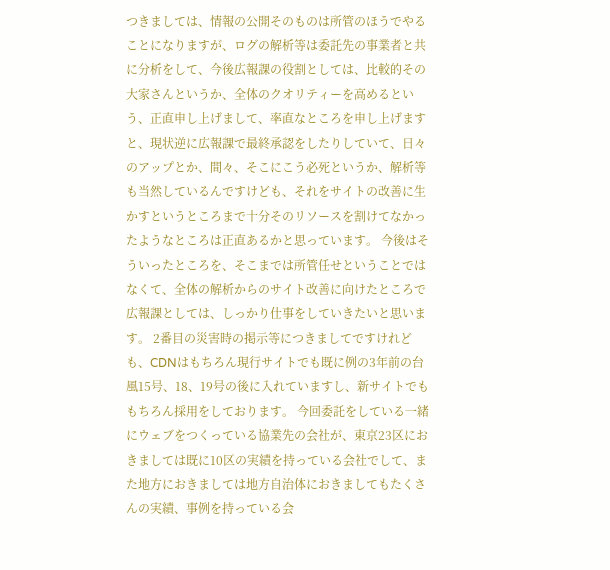つきましては、情報の公開そのものは所管のほうでやることになりますが、ログの解析等は委託先の事業者と共に分析をして、今後広報課の役割としては、比較的その大家さんというか、全体のクオリティーを高めるという、正直申し上げまして、率直なところを申し上げますと、現状逆に広報課で最終承認をしたりしていて、日々のアップとか、間々、そこにこう必死というか、解析等も当然しているんですけども、それをサイトの改善に生かすというところまで十分そのリソースを割けてなかったようなところは正直あるかと思っています。 今後はそういったところを、そこまでは所管任せということではなくて、全体の解析からのサイト改善に向けたところで広報課としては、しっかり仕事をしていきたいと思います。 2番目の災害時の掲示等につきましてですけれども、CDNはもちろん現行サイトでも既に例の3年前の台風15号、18、19号の後に入れていますし、新サイトでももちろん採用をしております。 今回委託をしている一緒にウェブをつくっている協業先の会社が、東京23区におきましては既に10区の実績を持っている会社でして、また地方におきましては地方自治体におきましてもたくさんの実績、事例を持っている会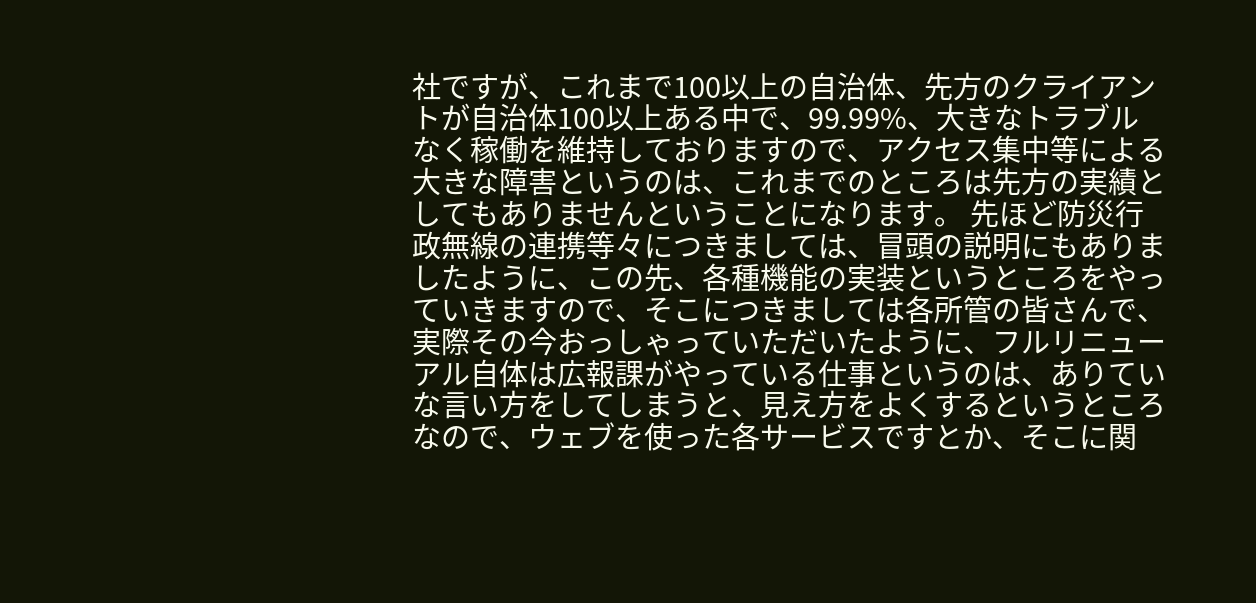社ですが、これまで100以上の自治体、先方のクライアントが自治体100以上ある中で、99.99%、大きなトラブルなく稼働を維持しておりますので、アクセス集中等による大きな障害というのは、これまでのところは先方の実績としてもありませんということになります。 先ほど防災行政無線の連携等々につきましては、冒頭の説明にもありましたように、この先、各種機能の実装というところをやっていきますので、そこにつきましては各所管の皆さんで、実際その今おっしゃっていただいたように、フルリニューアル自体は広報課がやっている仕事というのは、ありていな言い方をしてしまうと、見え方をよくするというところなので、ウェブを使った各サービスですとか、そこに関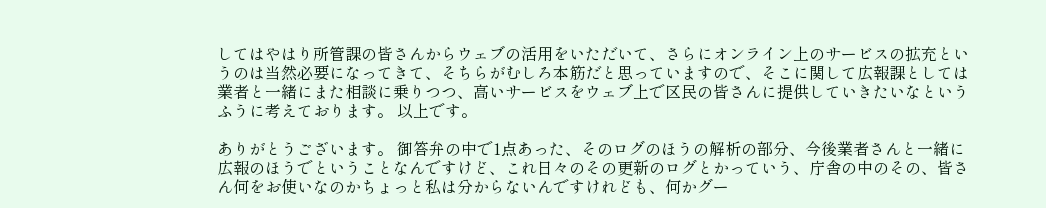してはやはり所管課の皆さんからウェブの活用をいただいて、さらにオンライン上のサービスの拡充というのは当然必要になってきて、そちらがむしろ本筋だと思っていますので、そこに関して広報課としては業者と一緒にまた相談に乗りつつ、高いサービスをウェブ上で区民の皆さんに提供していきたいなというふうに考えております。 以上です。

ありがとうございます。 御答弁の中で1点あった、そのログのほうの解析の部分、今後業者さんと一緒に広報のほうでということなんですけど、これ日々のその更新のログとかっていう、庁舎の中のその、皆さん何をお使いなのかちょっと私は分からないんですけれども、何かグー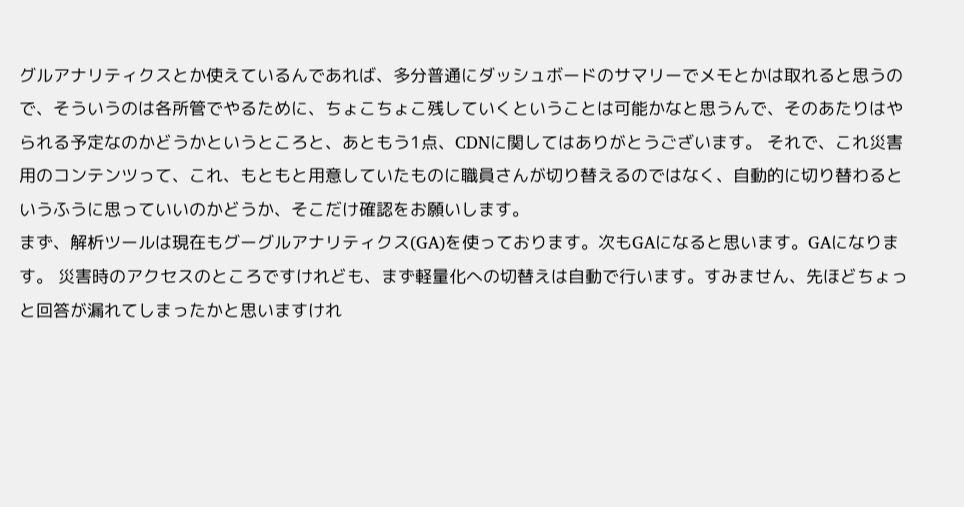グルアナリティクスとか使えているんであれば、多分普通にダッシュボードのサマリーでメモとかは取れると思うので、そういうのは各所管でやるために、ちょこちょこ残していくということは可能かなと思うんで、そのあたりはやられる予定なのかどうかというところと、あともう1点、CDNに関してはありがとうございます。 それで、これ災害用のコンテンツって、これ、もともと用意していたものに職員さんが切り替えるのではなく、自動的に切り替わるというふうに思っていいのかどうか、そこだけ確認をお願いします。
まず、解析ツールは現在もグーグルアナリティクス(GA)を使っております。次もGAになると思います。GAになります。 災害時のアクセスのところですけれども、まず軽量化への切替えは自動で行います。すみません、先ほどちょっと回答が漏れてしまったかと思いますけれ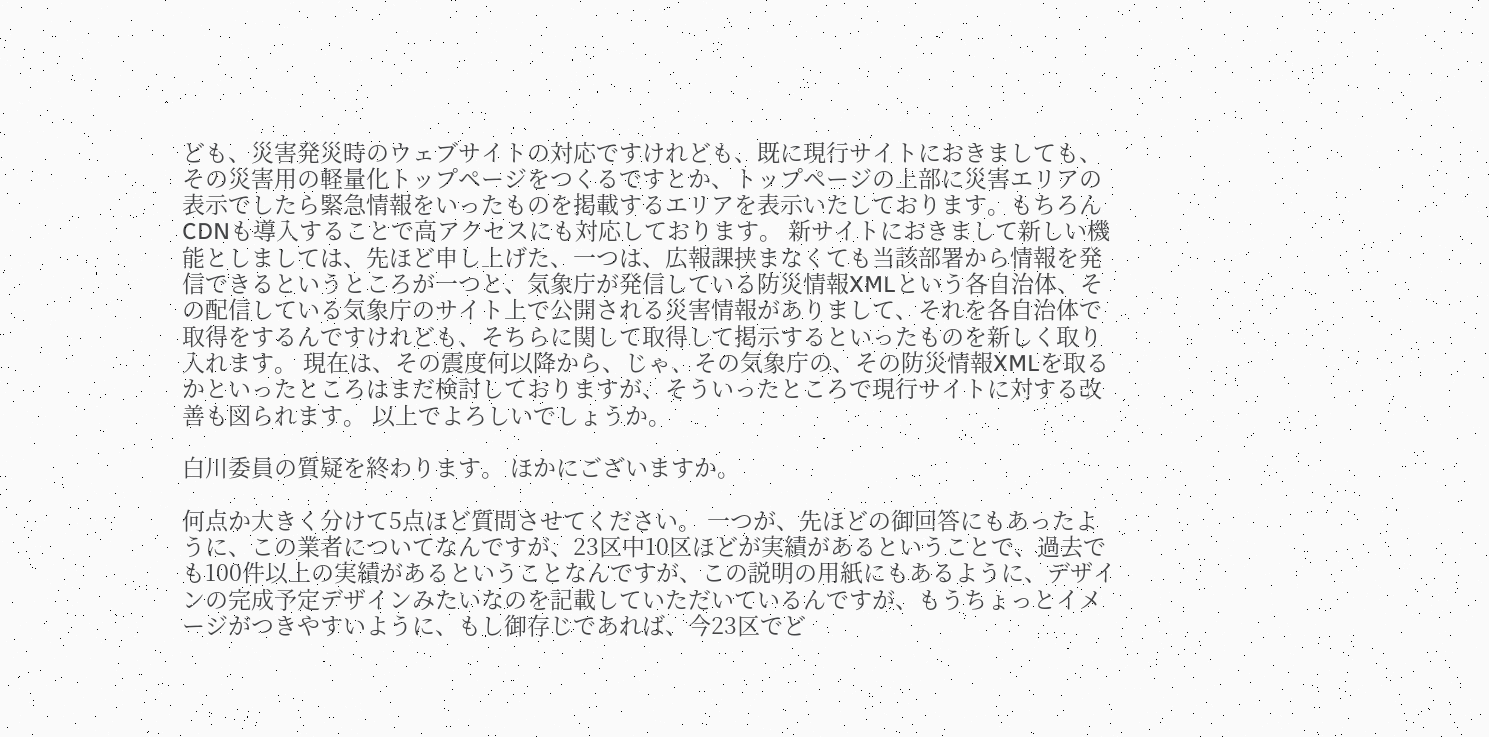ども、災害発災時のウェブサイトの対応ですけれども、既に現行サイトにおきましても、その災害用の軽量化トップページをつくるですとか、トップページの上部に災害エリアの表示でしたら緊急情報をいったものを掲載するエリアを表示いたしております。もちろんCDNも導入することで高アクセスにも対応しております。 新サイトにおきまして新しい機能としましては、先ほど申し上げた、一つは、広報課挟まなくても当該部署から情報を発信できるというところが一つと、気象庁が発信している防災情報XMLという各自治体、その配信している気象庁のサイト上で公開される災害情報がありまして、それを各自治体で取得をするんですけれども、そちらに関して取得して掲示するといったものを新しく取り入れます。 現在は、その震度何以降から、じゃ、その気象庁の、その防災情報XMLを取るかといったところはまだ検討しておりますが、そういったところで現行サイトに対する改善も図られます。 以上でよろしいでしょうか。

白川委員の質疑を終わります。 ほかにございますか。

何点か大きく分けて5点ほど質問させてください。 一つが、先ほどの御回答にもあったように、この業者についてなんですが、23区中10区ほどが実績があるということで、過去でも100件以上の実績があるということなんですが、この説明の用紙にもあるように、デザインの完成予定デザインみたいなのを記載していただいているんですが、もうちょっとイメージがつきやすいように、もし御存じであれば、今23区でど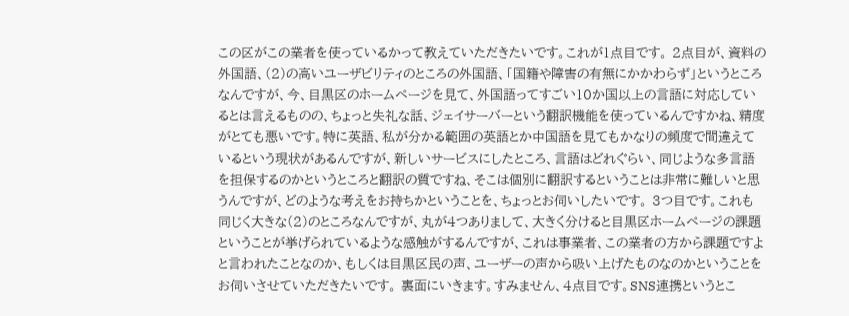この区がこの業者を使っているかって教えていただきたいです。これが1点目です。 2点目が、資料の外国語、(2)の高いユーザビリティのところの外国語、「国籍や障害の有無にかかわらず」というところなんですが、今、目黒区のホームページを見て、外国語ってすごい10か国以上の言語に対応しているとは言えるものの、ちょっと失礼な話、ジェイサーバーという翻訳機能を使っているんですかね、精度がとても悪いです。特に英語、私が分かる範囲の英語とか中国語を見てもかなりの頻度で間違えているという現状があるんですが、新しいサービスにしたところ、言語はどれぐらい、同じような多言語を担保するのかというところと翻訳の質ですね、そこは個別に翻訳するということは非常に難しいと思うんですが、どのような考えをお持ちかということを、ちょっとお伺いしたいです。 3つ目です。これも同じく大きな(2)のところなんですが、丸が4つありまして、大きく分けると目黒区ホームページの課題ということが挙げられているような感触がするんですが、これは事業者、この業者の方から課題ですよと言われたことなのか、もしくは目黒区民の声、ユーザーの声から吸い上げたものなのかということをお伺いさせていただきたいです。 裏面にいきます。すみません、4点目です。SNS連携というとこ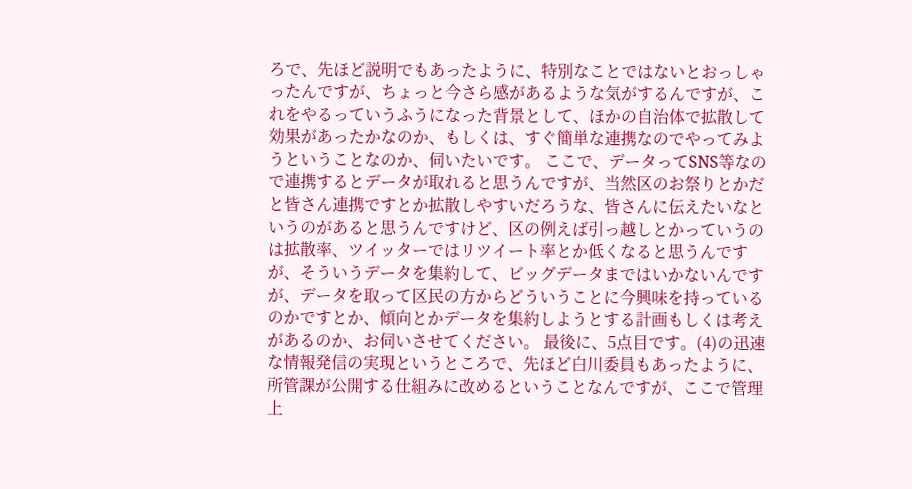ろで、先ほど説明でもあったように、特別なことではないとおっしゃったんですが、ちょっと今さら感があるような気がするんですが、これをやるっていうふうになった背景として、ほかの自治体で拡散して効果があったかなのか、もしくは、すぐ簡単な連携なのでやってみようということなのか、伺いたいです。 ここで、データってSNS等なので連携するとデータが取れると思うんですが、当然区のお祭りとかだと皆さん連携ですとか拡散しやすいだろうな、皆さんに伝えたいなというのがあると思うんですけど、区の例えば引っ越しとかっていうのは拡散率、ツイッターではリツイート率とか低くなると思うんですが、そういうデータを集約して、ビッグデータまではいかないんですが、データを取って区民の方からどういうことに今興味を持っているのかですとか、傾向とかデータを集約しようとする計画もしくは考えがあるのか、お伺いさせてください。 最後に、5点目です。(4)の迅速な情報発信の実現というところで、先ほど白川委員もあったように、所管課が公開する仕組みに改めるということなんですが、ここで管理上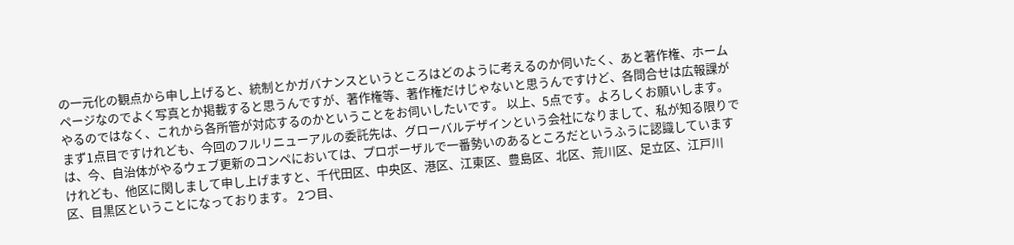の一元化の観点から申し上げると、統制とかガバナンスというところはどのように考えるのか伺いたく、あと著作権、ホームページなのでよく写真とか掲載すると思うんですが、著作権等、著作権だけじゃないと思うんですけど、各問合せは広報課がやるのではなく、これから各所管が対応するのかということをお伺いしたいです。 以上、5点です。よろしくお願いします。
まず1点目ですけれども、今回のフルリニューアルの委託先は、グローバルデザインという会社になりまして、私が知る限りでは、今、自治体がやるウェブ更新のコンペにおいては、プロポーザルで一番勢いのあるところだというふうに認識していますけれども、他区に関しまして申し上げますと、千代田区、中央区、港区、江東区、豊島区、北区、荒川区、足立区、江戸川区、目黒区ということになっております。 2つ目、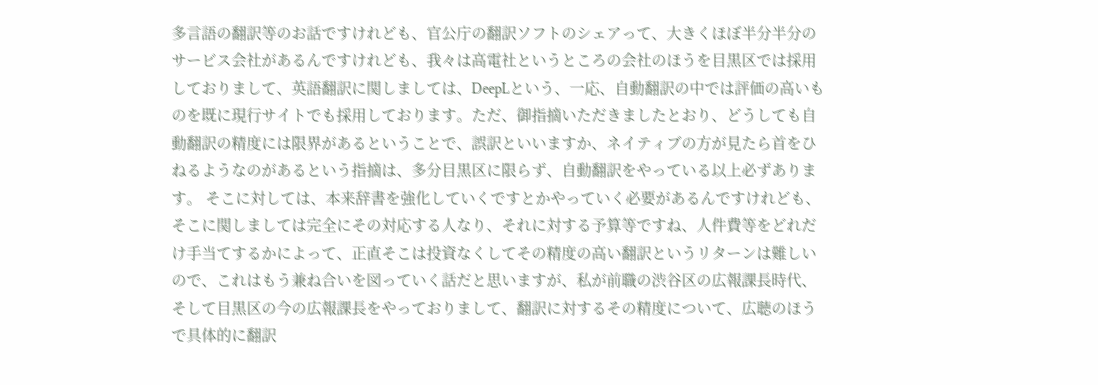多言語の翻訳等のお話ですけれども、官公庁の翻訳ソフトのシェアって、大きくほぼ半分半分のサービス会社があるんですけれども、我々は高電社というところの会社のほうを目黒区では採用しておりまして、英語翻訳に関しましては、DeepLという、一応、自動翻訳の中では評価の高いものを既に現行サイトでも採用しております。ただ、御指摘いただきましたとおり、どうしても自動翻訳の精度には限界があるということで、誤訳といいますか、ネイティブの方が見たら首をひねるようなのがあるという指摘は、多分目黒区に限らず、自動翻訳をやっている以上必ずあります。 そこに対しては、本来辞書を強化していくですとかやっていく必要があるんですけれども、そこに関しましては完全にその対応する人なり、それに対する予算等ですね、人件費等をどれだけ手当てするかによって、正直そこは投資なくしてその精度の高い翻訳というリターンは難しいので、これはもう兼ね合いを図っていく話だと思いますが、私が前職の渋谷区の広報課長時代、そして目黒区の今の広報課長をやっておりまして、翻訳に対するその精度について、広聴のほうで具体的に翻訳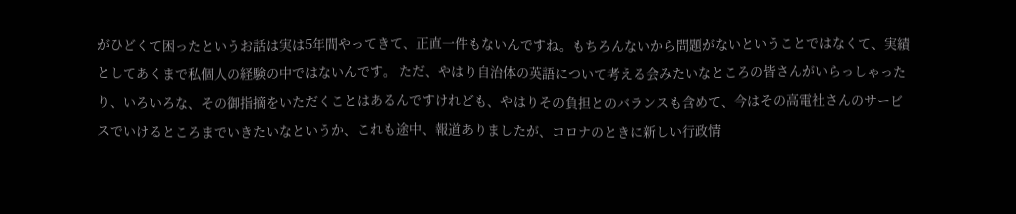がひどくて困ったというお話は実は5年間やってきて、正直一件もないんですね。もちろんないから問題がないということではなくて、実績としてあくまで私個人の経験の中ではないんです。 ただ、やはり自治体の英語について考える会みたいなところの皆さんがいらっしゃったり、いろいろな、その御指摘をいただくことはあるんですけれども、やはりその負担とのバランスも含めて、今はその高電社さんのサービスでいけるところまでいきたいなというか、これも途中、報道ありましたが、コロナのときに新しい行政情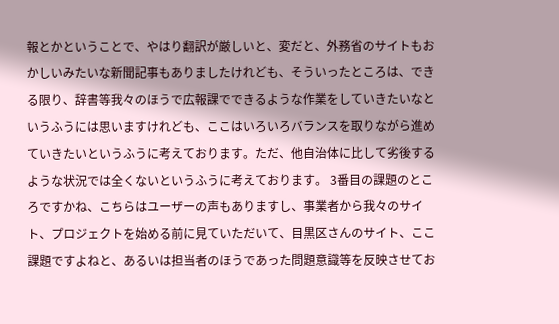報とかということで、やはり翻訳が厳しいと、変だと、外務省のサイトもおかしいみたいな新聞記事もありましたけれども、そういったところは、できる限り、辞書等我々のほうで広報課でできるような作業をしていきたいなというふうには思いますけれども、ここはいろいろバランスを取りながら進めていきたいというふうに考えております。ただ、他自治体に比して劣後するような状況では全くないというふうに考えております。 3番目の課題のところですかね、こちらはユーザーの声もありますし、事業者から我々のサイト、プロジェクトを始める前に見ていただいて、目黒区さんのサイト、ここ課題ですよねと、あるいは担当者のほうであった問題意識等を反映させてお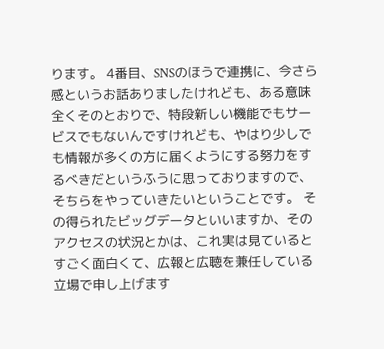ります。 4番目、SNSのほうで連携に、今さら感というお話ありましたけれども、ある意味全くそのとおりで、特段新しい機能でもサービスでもないんですけれども、やはり少しでも情報が多くの方に届くようにする努力をするべきだというふうに思っておりますので、そちらをやっていきたいということです。 その得られたビッグデータといいますか、そのアクセスの状況とかは、これ実は見ているとすごく面白くて、広報と広聴を兼任している立場で申し上げます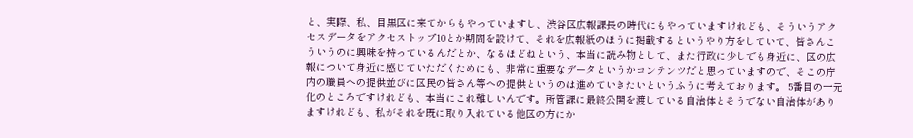と、実際、私、目黒区に来てからもやっていますし、渋谷区広報課長の時代にもやっていますけれども、そういうアクセスデータをアクセストップ10とか期間を設けて、それを広報紙のほうに掲載するというやり方をしていて、皆さんこういうのに興味を持っているんだとか、なるほどねという、本当に読み物として、また行政に少しでも身近に、区の広報について身近に感じていただくためにも、非常に重要なデータというかコンテンツだと思っていますので、そこの庁内の職員への提供並びに区民の皆さん等への提供というのは進めていきたいというふうに考えております。 5番目の一元化のところですけれども、本当にこれ難しいんです。所管課に最終公開を渡している自治体とそうでない自治体がありますけれども、私がそれを既に取り入れている他区の方にか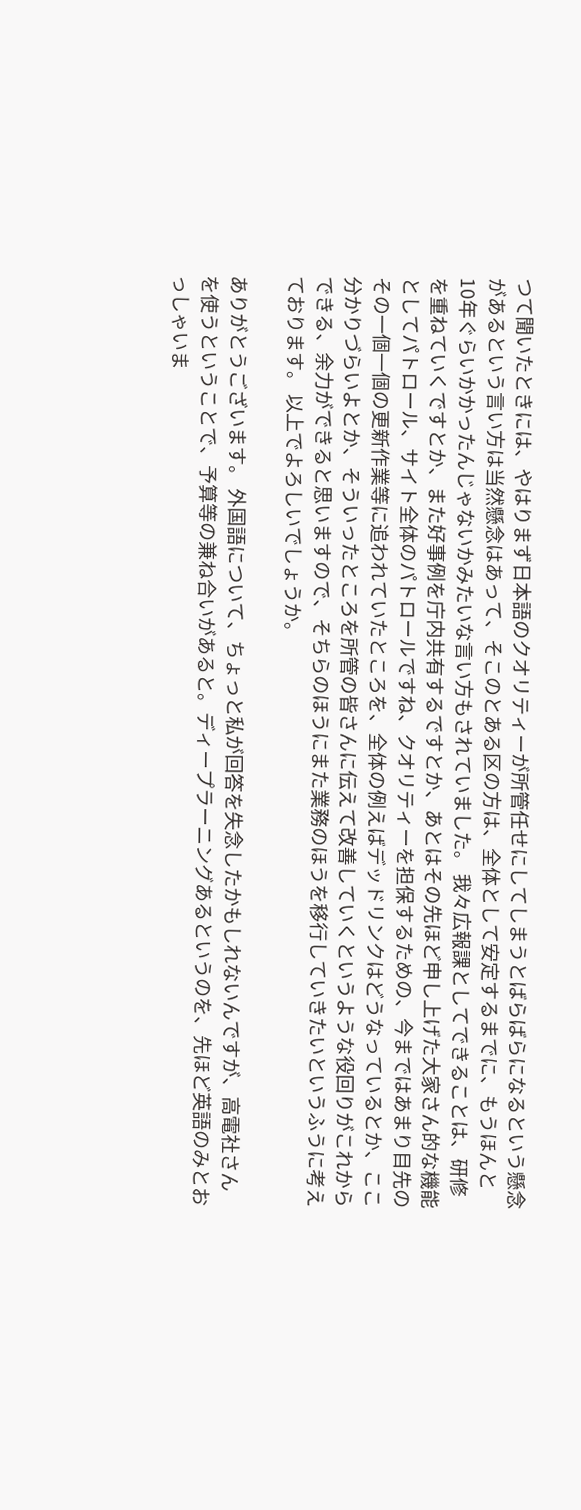つて聞いたときには、やはりまず日本語のクオリティーが所管任せにしてしまうとばらばらになるという懸念があるという言い方は当然懸念はあって、そこのとある区の方は、全体として安定するまでに、もうほんと10年ぐらいかかったんじゃないかみたいな言い方もされていました。 我々広報課としてできることは、研修を重ねていくですとか、また好事例を庁内共有するですとか、あとはその先ほど申し上げた大家さん的な機能としてパトロール、サイト全体のパトロールですね、クオリティーを担保するための、今まではあまり目先のその一個一個の更新作業等に追われていたところを、全体の例えばデッドリンクはどうなっているとか、ここ分かりづらいよとか、そういったところを所管の皆さんに伝えて改善していくというような役回りがこれからできる、余力ができると思いますので、そちらのほうにまた業務のほうを移行していきたいというふうに考えております。 以上でよろしいでしょうか。

ありがとうございます。 外国語について、ちょっと私が回答を失念したかもしれないんですが、高電社さんを使うということで、予算等の兼ね合いがあると。ディープラーニングあるというのを、先ほど英語のみとおっしゃいま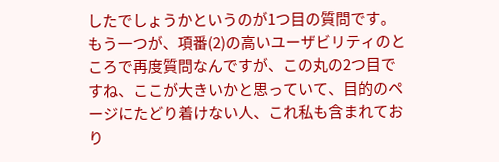したでしょうかというのが1つ目の質問です。 もう一つが、項番(2)の高いユーザビリティのところで再度質問なんですが、この丸の2つ目ですね、ここが大きいかと思っていて、目的のページにたどり着けない人、これ私も含まれており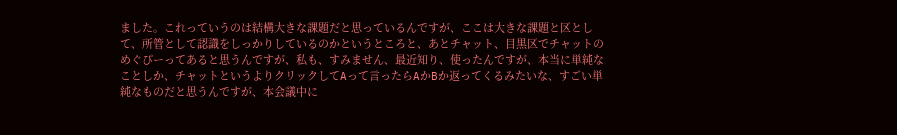ました。これっていうのは結構大きな課題だと思っているんですが、ここは大きな課題と区として、所管として認識をしっかりしているのかというところと、あとチャット、目黒区でチャットのめぐぴーってあると思うんですが、私も、すみません、最近知り、使ったんですが、本当に単純なことしか、チャットというよりクリックしてAって言ったらAかBか返ってくるみたいな、すごい単純なものだと思うんですが、本会議中に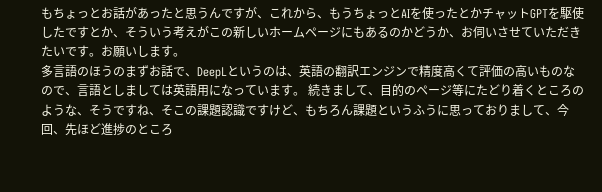もちょっとお話があったと思うんですが、これから、もうちょっとAIを使ったとかチャットGPTを駆使したですとか、そういう考えがこの新しいホームページにもあるのかどうか、お伺いさせていただきたいです。お願いします。
多言語のほうのまずお話で、DeepLというのは、英語の翻訳エンジンで精度高くて評価の高いものなので、言語としましては英語用になっています。 続きまして、目的のページ等にたどり着くところのような、そうですね、そこの課題認識ですけど、もちろん課題というふうに思っておりまして、今回、先ほど進捗のところ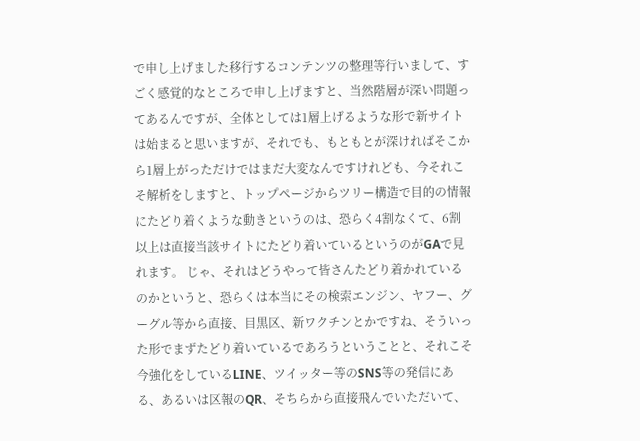で申し上げました移行するコンテンツの整理等行いまして、すごく感覚的なところで申し上げますと、当然階層が深い問題ってあるんですが、全体としては1層上げるような形で新サイトは始まると思いますが、それでも、もともとが深ければそこから1層上がっただけではまだ大変なんですけれども、今それこそ解析をしますと、トップページからツリー構造で目的の情報にたどり着くような動きというのは、恐らく4割なくて、6割以上は直接当該サイトにたどり着いているというのがGAで見れます。 じゃ、それはどうやって皆さんたどり着かれているのかというと、恐らくは本当にその検索エンジン、ヤフー、グーグル等から直接、目黒区、新ワクチンとかですね、そういった形でまずたどり着いているであろうということと、それこそ今強化をしているLINE、ツイッター等のSNS等の発信にある、あるいは区報のQR、そちらから直接飛んでいただいて、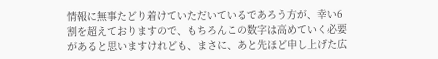情報に無事たどり着けていただいているであろう方が、幸い6割を超えておりますので、もちろんこの数字は高めていく必要があると思いますけれども、まさに、あと先ほど申し上げた広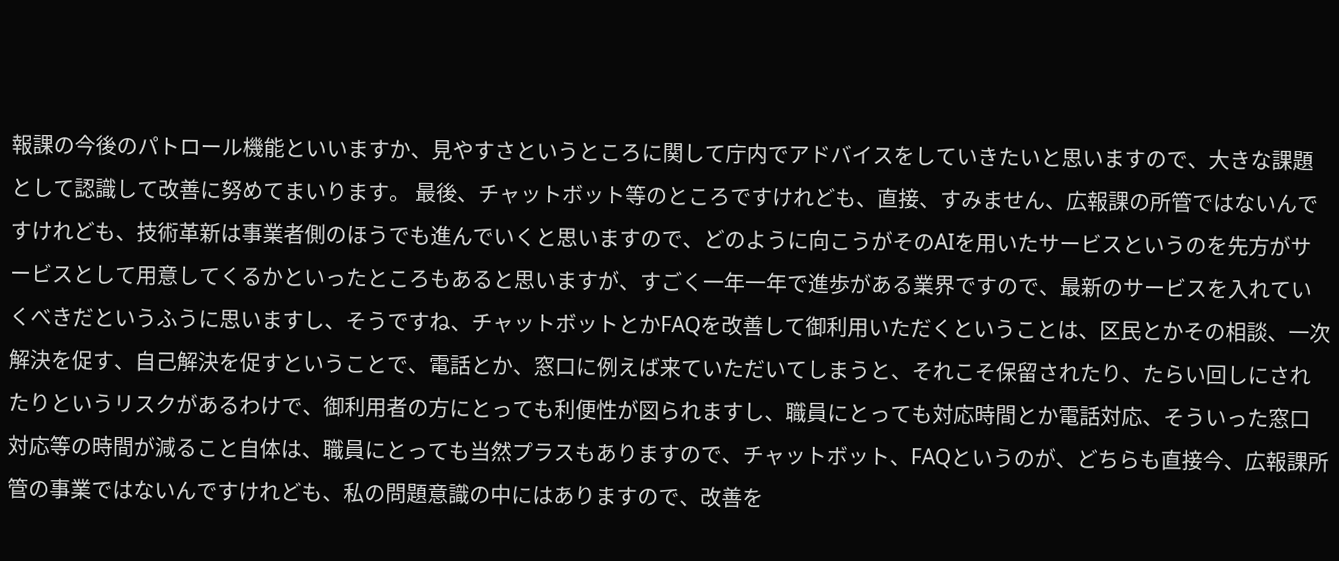報課の今後のパトロール機能といいますか、見やすさというところに関して庁内でアドバイスをしていきたいと思いますので、大きな課題として認識して改善に努めてまいります。 最後、チャットボット等のところですけれども、直接、すみません、広報課の所管ではないんですけれども、技術革新は事業者側のほうでも進んでいくと思いますので、どのように向こうがそのAIを用いたサービスというのを先方がサービスとして用意してくるかといったところもあると思いますが、すごく一年一年で進歩がある業界ですので、最新のサービスを入れていくべきだというふうに思いますし、そうですね、チャットボットとかFAQを改善して御利用いただくということは、区民とかその相談、一次解決を促す、自己解決を促すということで、電話とか、窓口に例えば来ていただいてしまうと、それこそ保留されたり、たらい回しにされたりというリスクがあるわけで、御利用者の方にとっても利便性が図られますし、職員にとっても対応時間とか電話対応、そういった窓口対応等の時間が減ること自体は、職員にとっても当然プラスもありますので、チャットボット、FAQというのが、どちらも直接今、広報課所管の事業ではないんですけれども、私の問題意識の中にはありますので、改善を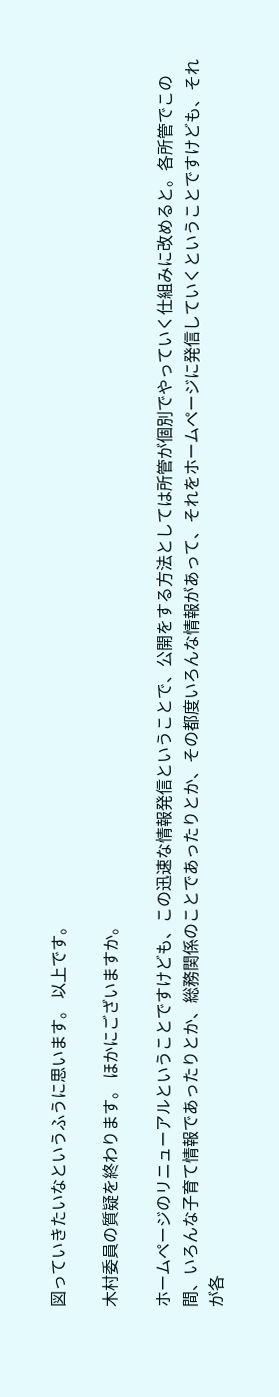図っていきたいなというふうに思います。 以上です。

木村委員の質疑を終わります。 ほかにございますか。

ホームページのリニューアルということですけども、この迅速な情報発信ということで、公開をする方法としては所管が個別でやっていく仕組みに改めると。各所管でこの間、いろんな子育て情報であったりとか、総務関係のことであったりとか、その都度いろんな情報があって、それをホームページに発信していくということですけども、それが各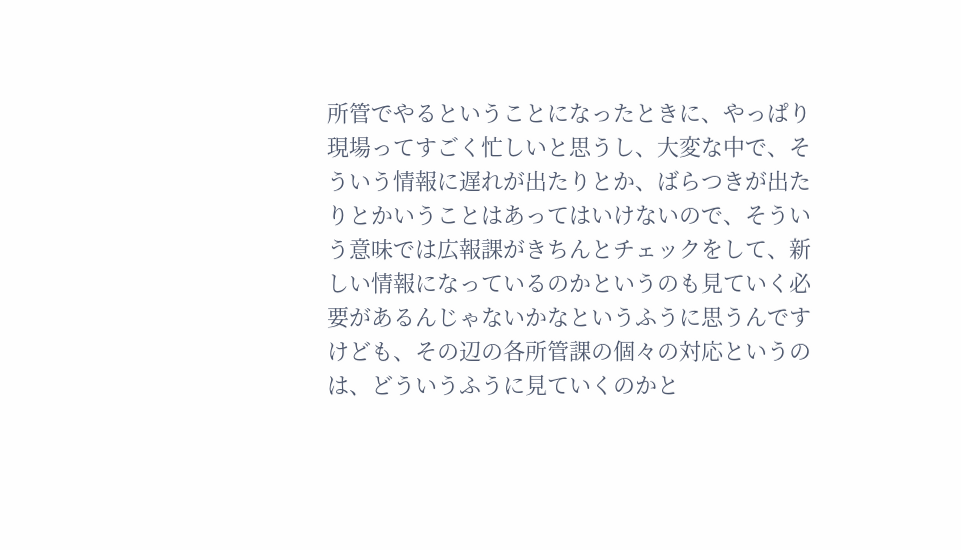所管でやるということになったときに、やっぱり現場ってすごく忙しいと思うし、大変な中で、そういう情報に遅れが出たりとか、ばらつきが出たりとかいうことはあってはいけないので、そういう意味では広報課がきちんとチェックをして、新しい情報になっているのかというのも見ていく必要があるんじゃないかなというふうに思うんですけども、その辺の各所管課の個々の対応というのは、どういうふうに見ていくのかと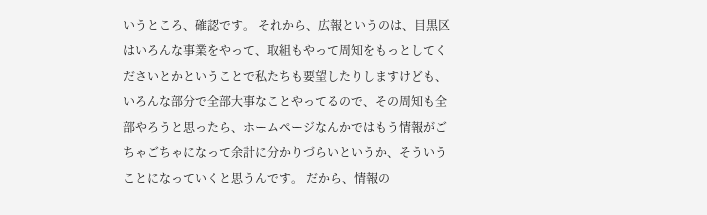いうところ、確認です。 それから、広報というのは、目黒区はいろんな事業をやって、取組もやって周知をもっとしてくださいとかということで私たちも要望したりしますけども、いろんな部分で全部大事なことやってるので、その周知も全部やろうと思ったら、ホームページなんかではもう情報がごちゃごちゃになって余計に分かりづらいというか、そういうことになっていくと思うんです。 だから、情報の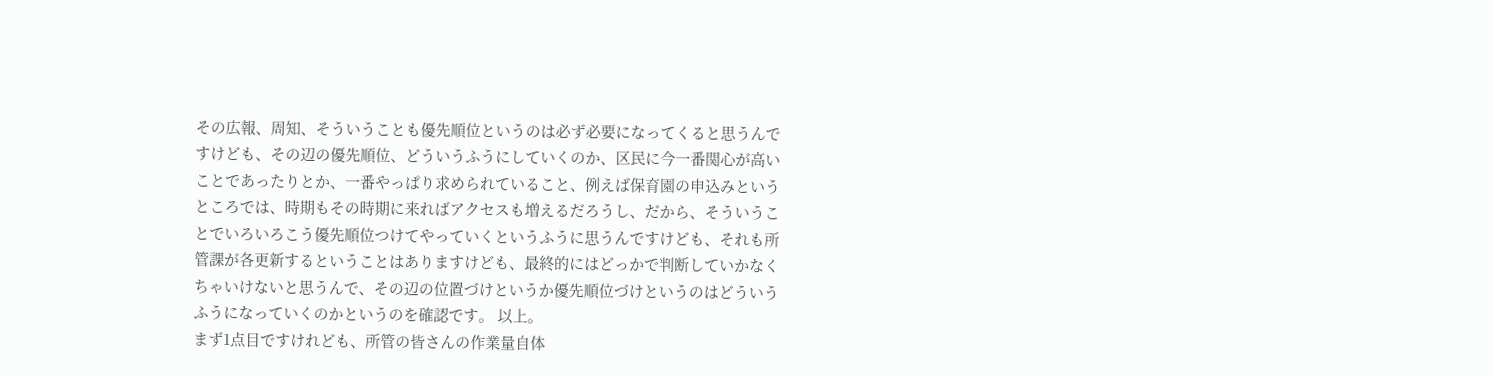その広報、周知、そういうことも優先順位というのは必ず必要になってくると思うんですけども、その辺の優先順位、どういうふうにしていくのか、区民に今一番関心が高いことであったりとか、一番やっぱり求められていること、例えば保育園の申込みというところでは、時期もその時期に来ればアクセスも増えるだろうし、だから、そういうことでいろいろこう優先順位つけてやっていくというふうに思うんですけども、それも所管課が各更新するということはありますけども、最終的にはどっかで判断していかなくちゃいけないと思うんで、その辺の位置づけというか優先順位づけというのはどういうふうになっていくのかというのを確認です。 以上。
まず1点目ですけれども、所管の皆さんの作業量自体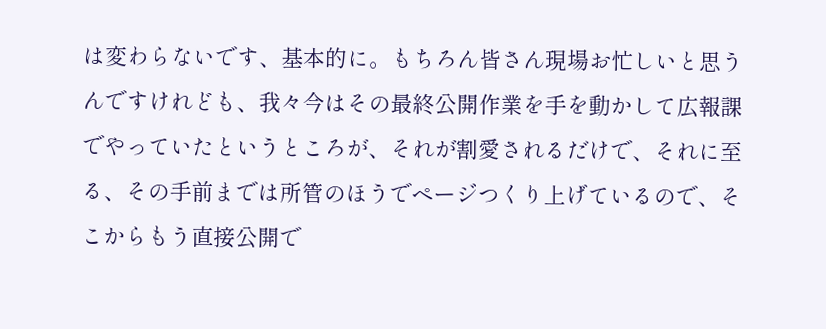は変わらないです、基本的に。もちろん皆さん現場お忙しいと思うんですけれども、我々今はその最終公開作業を手を動かして広報課でやっていたというところが、それが割愛されるだけで、それに至る、その手前までは所管のほうでページつくり上げているので、そこからもう直接公開で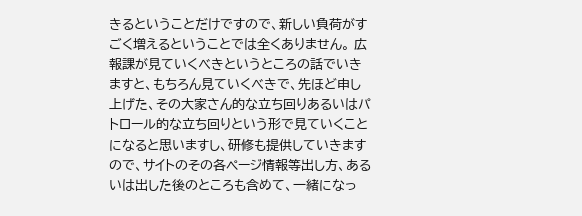きるということだけですので、新しい負荷がすごく増えるということでは全くありません。 広報課が見ていくべきというところの話でいきますと、もちろん見ていくべきで、先ほど申し上げた、その大家さん的な立ち回りあるいはパトロール的な立ち回りという形で見ていくことになると思いますし、研修も提供していきますので、サイトのその各ページ情報等出し方、あるいは出した後のところも含めて、一緒になっ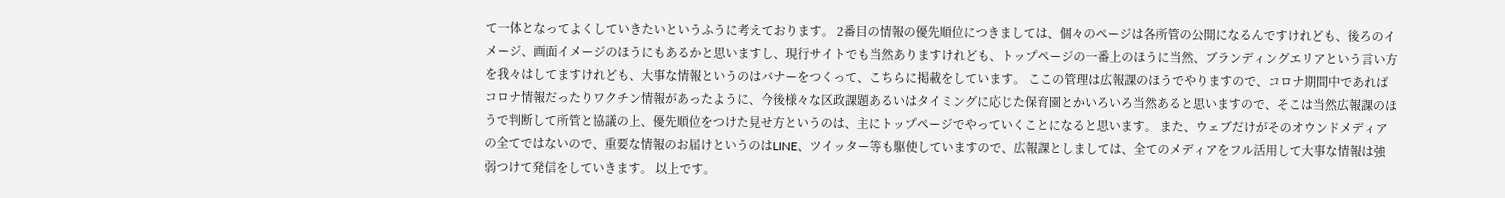て一体となってよくしていきたいというふうに考えております。 2番目の情報の優先順位につきましては、個々のページは各所管の公開になるんですけれども、後ろのイメージ、画面イメージのほうにもあるかと思いますし、現行サイトでも当然ありますけれども、トップページの一番上のほうに当然、ブランディングエリアという言い方を我々はしてますけれども、大事な情報というのはバナーをつくって、こちらに掲載をしています。 ここの管理は広報課のほうでやりますので、コロナ期間中であればコロナ情報だったりワクチン情報があったように、今後様々な区政課題あるいはタイミングに応じた保育園とかいろいろ当然あると思いますので、そこは当然広報課のほうで判断して所管と協議の上、優先順位をつけた見せ方というのは、主にトップページでやっていくことになると思います。 また、ウェブだけがそのオウンドメディアの全てではないので、重要な情報のお届けというのはLINE、ツイッター等も駆使していますので、広報課としましては、全てのメディアをフル活用して大事な情報は強弱つけて発信をしていきます。 以上です。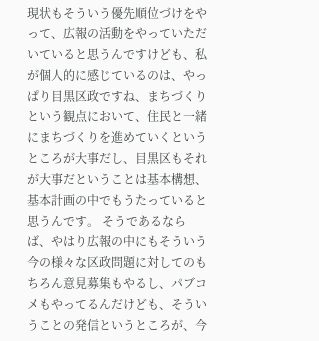現状もそういう優先順位づけをやって、広報の活動をやっていただいていると思うんですけども、私が個人的に感じているのは、やっぱり目黒区政ですね、まちづくりという観点において、住民と一緒にまちづくりを進めていくというところが大事だし、目黒区もそれが大事だということは基本構想、基本計画の中でもうたっていると思うんです。 そうであるならば、やはり広報の中にもそういう今の様々な区政問題に対してのもちろん意見募集もやるし、パブコメもやってるんだけども、そういうことの発信というところが、今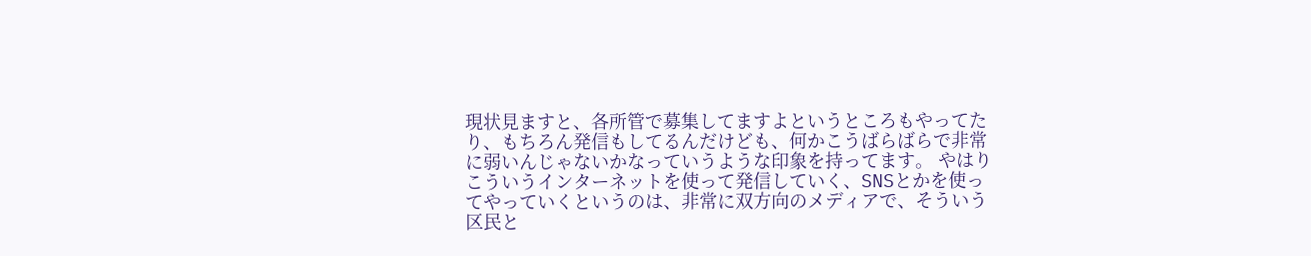現状見ますと、各所管で募集してますよというところもやってたり、もちろん発信もしてるんだけども、何かこうばらばらで非常に弱いんじゃないかなっていうような印象を持ってます。 やはりこういうインターネットを使って発信していく、SNSとかを使ってやっていくというのは、非常に双方向のメディアで、そういう区民と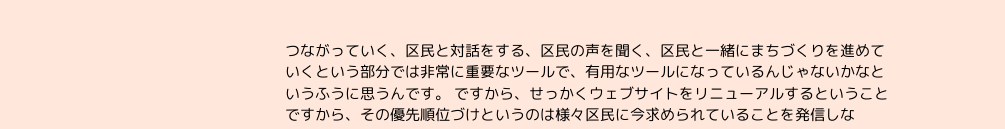つながっていく、区民と対話をする、区民の声を聞く、区民と一緒にまちづくりを進めていくという部分では非常に重要なツールで、有用なツールになっているんじゃないかなというふうに思うんです。 ですから、せっかくウェブサイトをリニューアルするということですから、その優先順位づけというのは様々区民に今求められていることを発信しな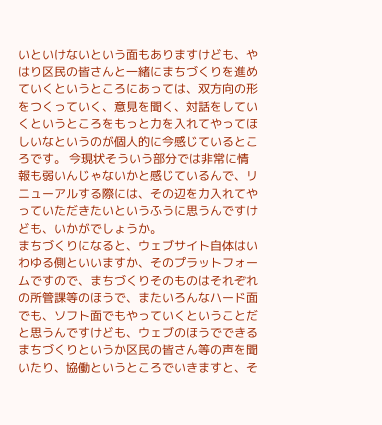いといけないという面もありますけども、やはり区民の皆さんと一緒にまちづくりを進めていくというところにあっては、双方向の形をつくっていく、意見を聞く、対話をしていくというところをもっと力を入れてやってほしいなというのが個人的に今感じているところです。 今現状そういう部分では非常に情報も弱いんじゃないかと感じているんで、リニューアルする際には、その辺を力入れてやっていただきたいというふうに思うんですけども、いかがでしょうか。
まちづくりになると、ウェブサイト自体はいわゆる側といいますか、そのプラットフォームですので、まちづくりそのものはそれぞれの所管課等のほうで、またいろんなハード面でも、ソフト面でもやっていくということだと思うんですけども、ウェブのほうでできるまちづくりというか区民の皆さん等の声を聞いたり、協働というところでいきますと、そ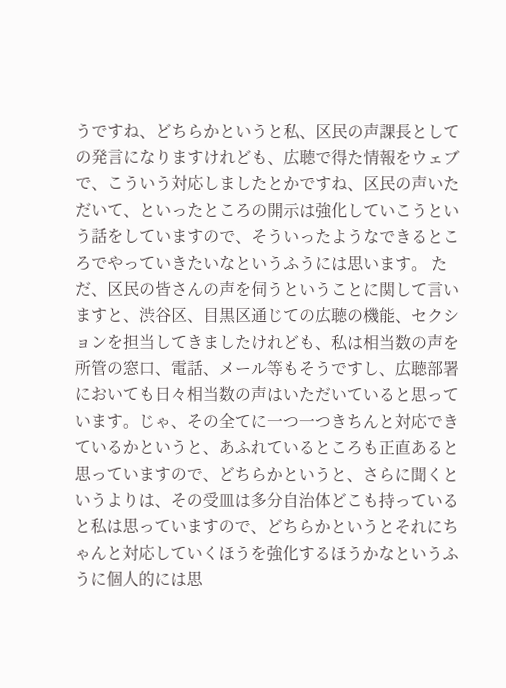うですね、どちらかというと私、区民の声課長としての発言になりますけれども、広聴で得た情報をウェブで、こういう対応しましたとかですね、区民の声いただいて、といったところの開示は強化していこうという話をしていますので、そういったようなできるところでやっていきたいなというふうには思います。 ただ、区民の皆さんの声を伺うということに関して言いますと、渋谷区、目黒区通じての広聴の機能、セクションを担当してきましたけれども、私は相当数の声を所管の窓口、電話、メール等もそうですし、広聴部署においても日々相当数の声はいただいていると思っています。じゃ、その全てに一つ一つきちんと対応できているかというと、あふれているところも正直あると思っていますので、どちらかというと、さらに聞くというよりは、その受皿は多分自治体どこも持っていると私は思っていますので、どちらかというとそれにちゃんと対応していくほうを強化するほうかなというふうに個人的には思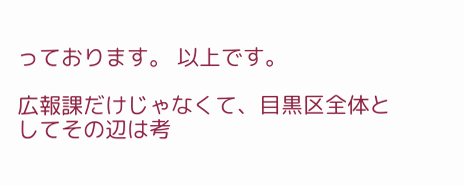っております。 以上です。

広報課だけじゃなくて、目黒区全体としてその辺は考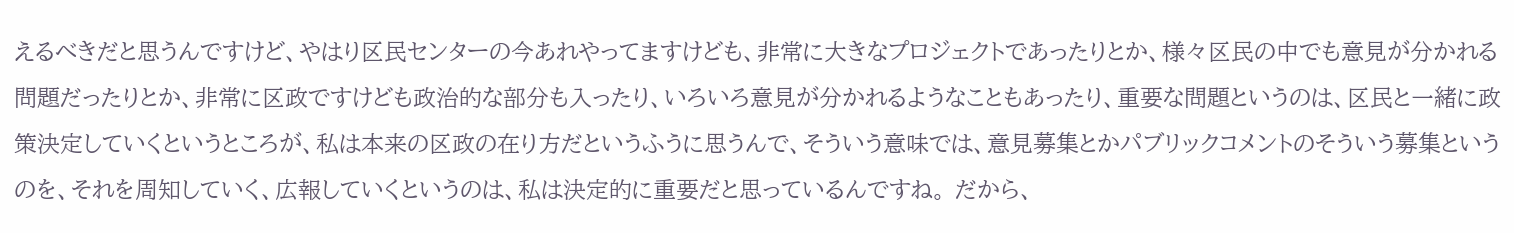えるべきだと思うんですけど、やはり区民センターの今あれやってますけども、非常に大きなプロジェクトであったりとか、様々区民の中でも意見が分かれる問題だったりとか、非常に区政ですけども政治的な部分も入ったり、いろいろ意見が分かれるようなこともあったり、重要な問題というのは、区民と一緒に政策決定していくというところが、私は本来の区政の在り方だというふうに思うんで、そういう意味では、意見募集とかパブリックコメントのそういう募集というのを、それを周知していく、広報していくというのは、私は決定的に重要だと思っているんですね。 だから、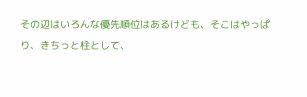その辺はいろんな優先順位はあるけども、そこはやっぱり、きちっと柱として、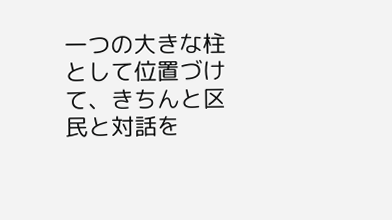一つの大きな柱として位置づけて、きちんと区民と対話を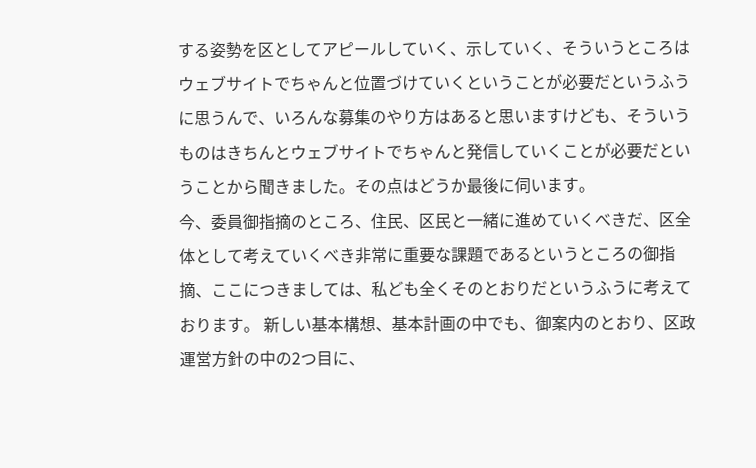する姿勢を区としてアピールしていく、示していく、そういうところはウェブサイトでちゃんと位置づけていくということが必要だというふうに思うんで、いろんな募集のやり方はあると思いますけども、そういうものはきちんとウェブサイトでちゃんと発信していくことが必要だということから聞きました。その点はどうか最後に伺います。
今、委員御指摘のところ、住民、区民と一緒に進めていくべきだ、区全体として考えていくべき非常に重要な課題であるというところの御指摘、ここにつきましては、私ども全くそのとおりだというふうに考えております。 新しい基本構想、基本計画の中でも、御案内のとおり、区政運営方針の中の2つ目に、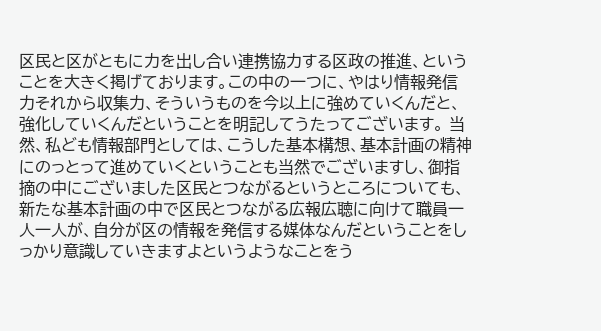区民と区がともに力を出し合い連携協力する区政の推進、ということを大きく掲げております。この中の一つに、やはり情報発信力それから収集力、そういうものを今以上に強めていくんだと、強化していくんだということを明記してうたってございます。 当然、私ども情報部門としては、こうした基本構想、基本計画の精神にのっとって進めていくということも当然でございますし、御指摘の中にございました区民とつながるというところについても、新たな基本計画の中で区民とつながる広報広聴に向けて職員一人一人が、自分が区の情報を発信する媒体なんだということをしっかり意識していきますよというようなことをう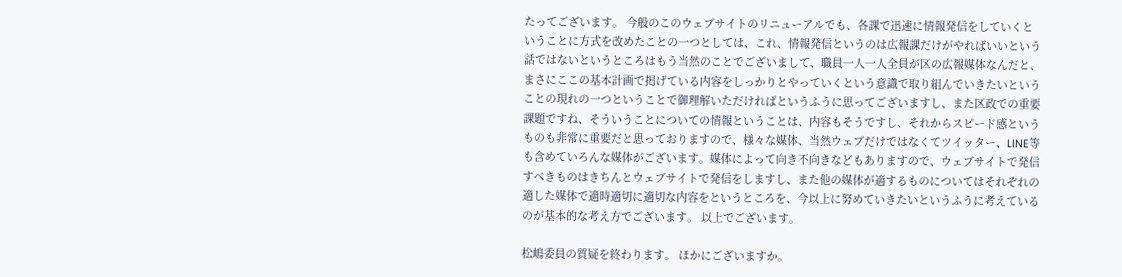たってございます。 今般のこのウェブサイトのリニューアルでも、各課で迅速に情報発信をしていくということに方式を改めたことの一つとしては、これ、情報発信というのは広報課だけがやればいいという話ではないというところはもう当然のことでございまして、職員一人一人全員が区の広報媒体なんだと、まさにここの基本計画で掲げている内容をしっかりとやっていくという意識で取り組んでいきたいということの現れの一つということで御理解いただければというふうに思ってございますし、また区政での重要課題ですね、そういうことについての情報ということは、内容もそうですし、それからスピード感というものも非常に重要だと思っておりますので、様々な媒体、当然ウェブだけではなくてツイッター、LINE等も含めていろんな媒体がございます。媒体によって向き不向きなどもありますので、ウェブサイトで発信すべきものはきちんとウェブサイトで発信をしますし、また他の媒体が適するものについてはそれぞれの適した媒体で適時適切に適切な内容をというところを、今以上に努めていきたいというふうに考えているのが基本的な考え方でございます。 以上でございます。

松嶋委員の質疑を終わります。 ほかにございますか。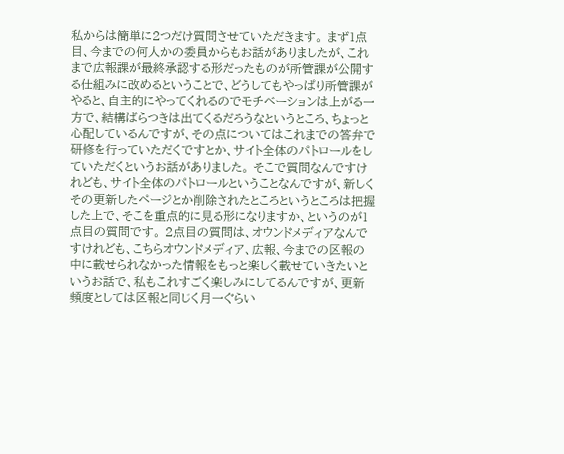私からは簡単に2つだけ質問させていただきます。 まず1点目、今までの何人かの委員からもお話がありましたが、これまで広報課が最終承認する形だったものが所管課が公開する仕組みに改めるということで、どうしてもやっぱり所管課がやると、自主的にやってくれるのでモチベーションは上がる一方で、結構ばらつきは出てくるだろうなというところ、ちょっと心配しているんですが、その点についてはこれまでの答弁で研修を行っていただくですとか、サイト全体のパトロールをしていただくというお話がありました。 そこで質問なんですけれども、サイト全体のパトロールということなんですが、新しくその更新したページとか削除されたところというところは把握した上で、そこを重点的に見る形になりますか、というのが1点目の質問です。 2点目の質問は、オウンドメディアなんですけれども、こちらオウンドメディア、広報、今までの区報の中に載せられなかった情報をもっと楽しく載せていきたいというお話で、私もこれすごく楽しみにしてるんですが、更新頻度としては区報と同じく月一ぐらい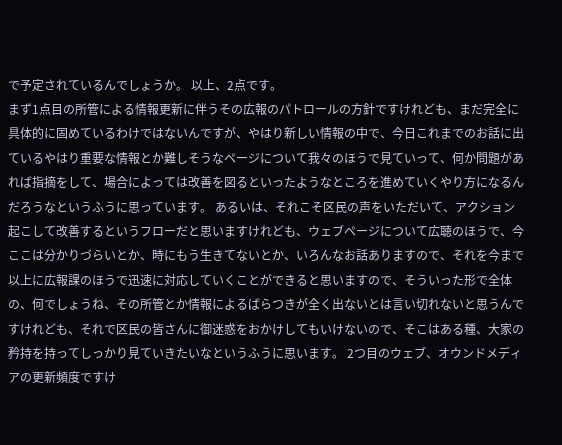で予定されているんでしょうか。 以上、2点です。
まず1点目の所管による情報更新に伴うその広報のパトロールの方針ですけれども、まだ完全に具体的に固めているわけではないんですが、やはり新しい情報の中で、今日これまでのお話に出ているやはり重要な情報とか難しそうなページについて我々のほうで見ていって、何か問題があれば指摘をして、場合によっては改善を図るといったようなところを進めていくやり方になるんだろうなというふうに思っています。 あるいは、それこそ区民の声をいただいて、アクション起こして改善するというフローだと思いますけれども、ウェブページについて広聴のほうで、今ここは分かりづらいとか、時にもう生きてないとか、いろんなお話ありますので、それを今まで以上に広報課のほうで迅速に対応していくことができると思いますので、そういった形で全体の、何でしょうね、その所管とか情報によるばらつきが全く出ないとは言い切れないと思うんですけれども、それで区民の皆さんに御迷惑をおかけしてもいけないので、そこはある種、大家の矜持を持ってしっかり見ていきたいなというふうに思います。 2つ目のウェブ、オウンドメディアの更新頻度ですけ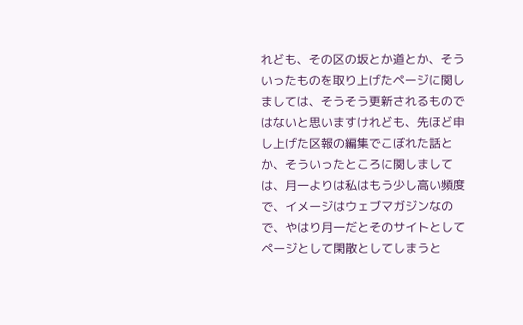れども、その区の坂とか道とか、そういったものを取り上げたページに関しましては、そうそう更新されるものではないと思いますけれども、先ほど申し上げた区報の編集でこぼれた話とか、そういったところに関しましては、月一よりは私はもう少し高い頻度で、イメージはウェブマガジンなので、やはり月一だとそのサイトとしてページとして閑散としてしまうと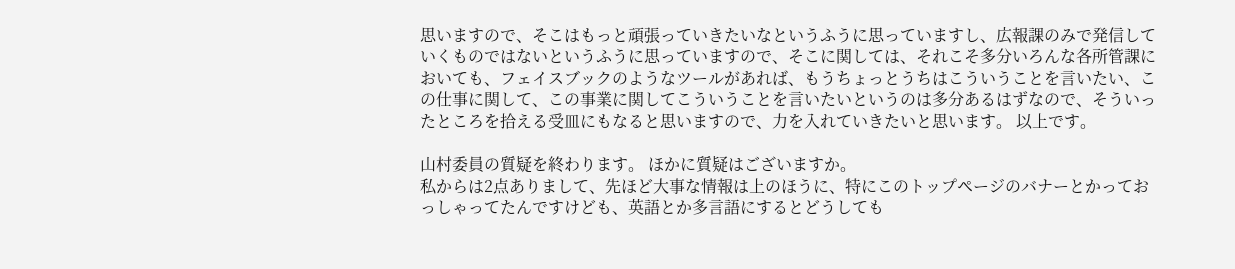思いますので、そこはもっと頑張っていきたいなというふうに思っていますし、広報課のみで発信していくものではないというふうに思っていますので、そこに関しては、それこそ多分いろんな各所管課においても、フェイスブックのようなツールがあれば、もうちょっとうちはこういうことを言いたい、この仕事に関して、この事業に関してこういうことを言いたいというのは多分あるはずなので、そういったところを拾える受皿にもなると思いますので、力を入れていきたいと思います。 以上です。

山村委員の質疑を終わります。 ほかに質疑はございますか。
私からは2点ありまして、先ほど大事な情報は上のほうに、特にこのトップページのバナーとかっておっしゃってたんですけども、英語とか多言語にするとどうしても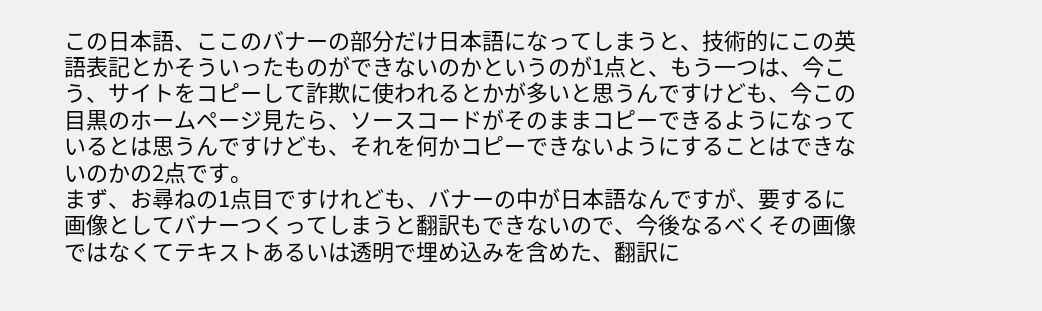この日本語、ここのバナーの部分だけ日本語になってしまうと、技術的にこの英語表記とかそういったものができないのかというのが1点と、もう一つは、今こう、サイトをコピーして詐欺に使われるとかが多いと思うんですけども、今この目黒のホームページ見たら、ソースコードがそのままコピーできるようになっているとは思うんですけども、それを何かコピーできないようにすることはできないのかの2点です。
まず、お尋ねの1点目ですけれども、バナーの中が日本語なんですが、要するに画像としてバナーつくってしまうと翻訳もできないので、今後なるべくその画像ではなくてテキストあるいは透明で埋め込みを含めた、翻訳に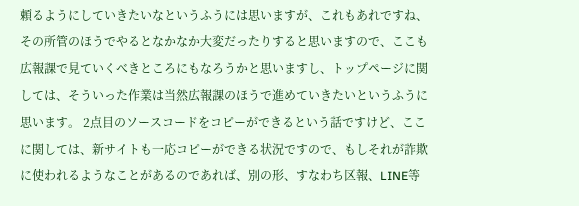頼るようにしていきたいなというふうには思いますが、これもあれですね、その所管のほうでやるとなかなか大変だったりすると思いますので、ここも広報課で見ていくべきところにもなろうかと思いますし、トップページに関しては、そういった作業は当然広報課のほうで進めていきたいというふうに思います。 2点目のソースコードをコピーができるという話ですけど、ここに関しては、新サイトも一応コピーができる状況ですので、もしそれが詐欺に使われるようなことがあるのであれば、別の形、すなわち区報、LINE等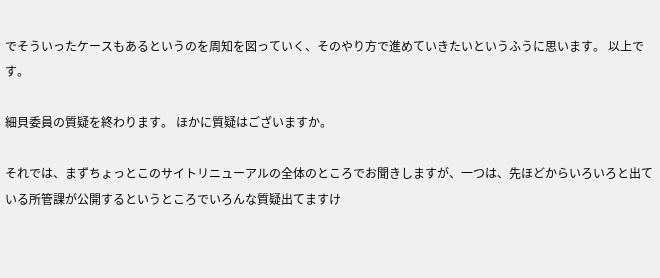でそういったケースもあるというのを周知を図っていく、そのやり方で進めていきたいというふうに思います。 以上です。

細貝委員の質疑を終わります。 ほかに質疑はございますか。

それでは、まずちょっとこのサイトリニューアルの全体のところでお聞きしますが、一つは、先ほどからいろいろと出ている所管課が公開するというところでいろんな質疑出てますけ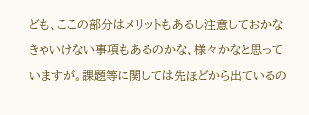ども、ここの部分はメリットもあるし注意しておかなきゃいけない事項もあるのかな、様々かなと思っていますが。課題等に関しては先ほどから出ているの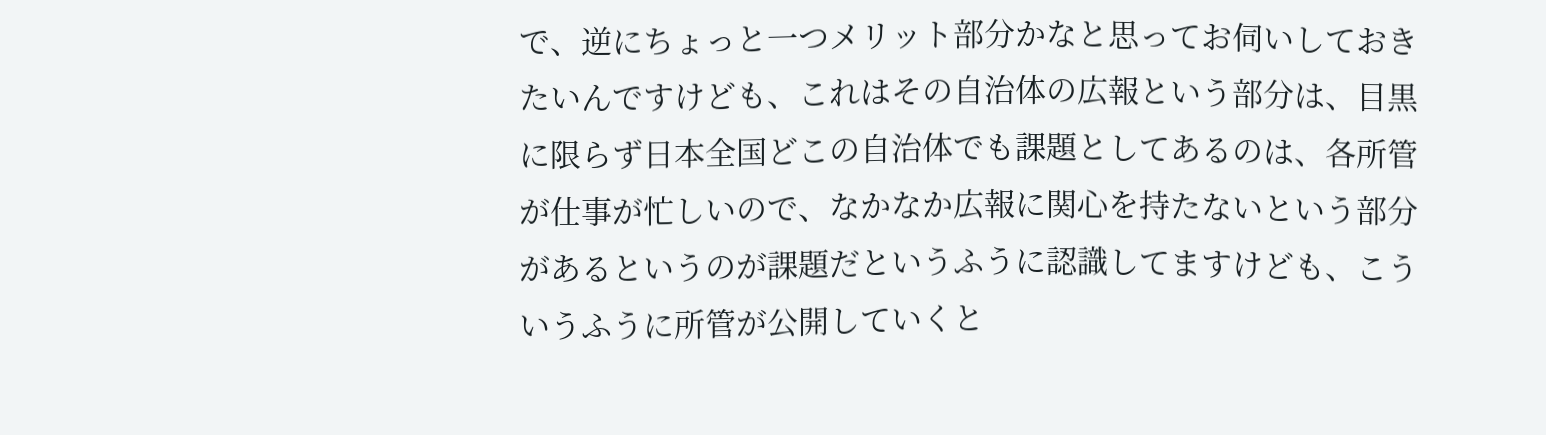で、逆にちょっと一つメリット部分かなと思ってお伺いしておきたいんですけども、これはその自治体の広報という部分は、目黒に限らず日本全国どこの自治体でも課題としてあるのは、各所管が仕事が忙しいので、なかなか広報に関心を持たないという部分があるというのが課題だというふうに認識してますけども、こういうふうに所管が公開していくと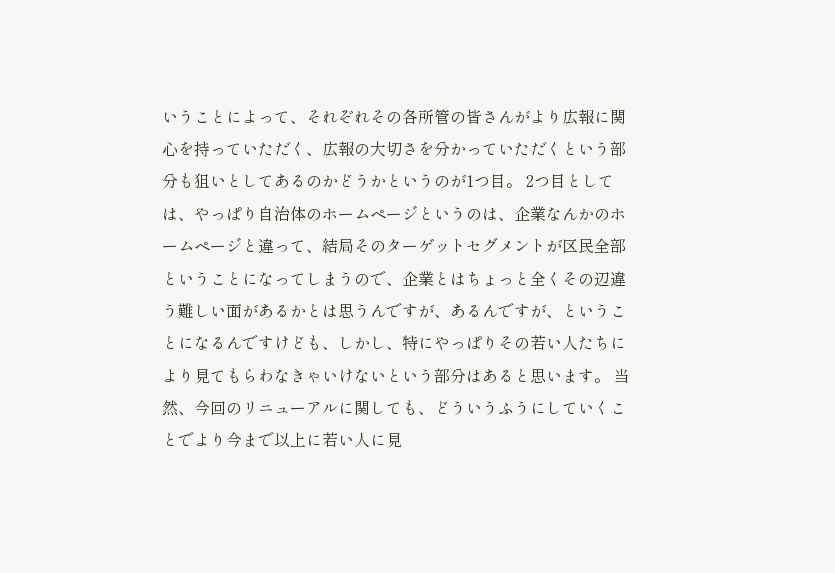いうことによって、それぞれその各所管の皆さんがより広報に関心を持っていただく、広報の大切さを分かっていただくという部分も狙いとしてあるのかどうかというのが1つ目。 2つ目としては、やっぱり自治体のホームページというのは、企業なんかのホームページと違って、結局そのターゲットセグメントが区民全部ということになってしまうので、企業とはちょっと全くその辺違う難しい面があるかとは思うんですが、あるんですが、ということになるんですけども、しかし、特にやっぱりその若い人たちにより見てもらわなきゃいけないという部分はあると思います。 当然、今回のリニューアルに関しても、どういうふうにしていくことでより今まで以上に若い人に見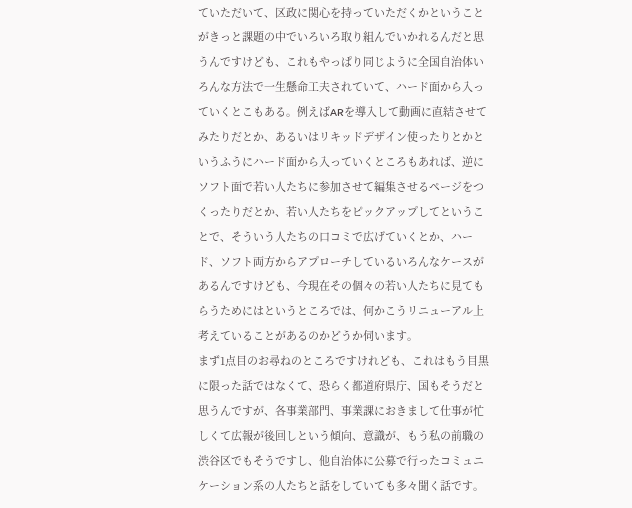ていただいて、区政に関心を持っていただくかということがきっと課題の中でいろいろ取り組んでいかれるんだと思うんですけども、これもやっぱり同じように全国自治体いろんな方法で一生懸命工夫されていて、ハード面から入っていくとこもある。例えばARを導入して動画に直結させてみたりだとか、あるいはリキッドデザイン使ったりとかというふうにハード面から入っていくところもあれば、逆にソフト面で若い人たちに参加させて編集させるページをつくったりだとか、若い人たちをピックアップしてということで、そういう人たちの口コミで広げていくとか、ハード、ソフト両方からアプローチしているいろんなケースがあるんですけども、今現在その個々の若い人たちに見てもらうためにはというところでは、何かこうリニューアル上考えていることがあるのかどうか伺います。
まず1点目のお尋ねのところですけれども、これはもう目黒に限った話ではなくて、恐らく都道府県庁、国もそうだと思うんですが、各事業部門、事業課におきまして仕事が忙しくて広報が後回しという傾向、意識が、もう私の前職の渋谷区でもそうですし、他自治体に公募で行ったコミュニケーション系の人たちと話をしていても多々聞く話です。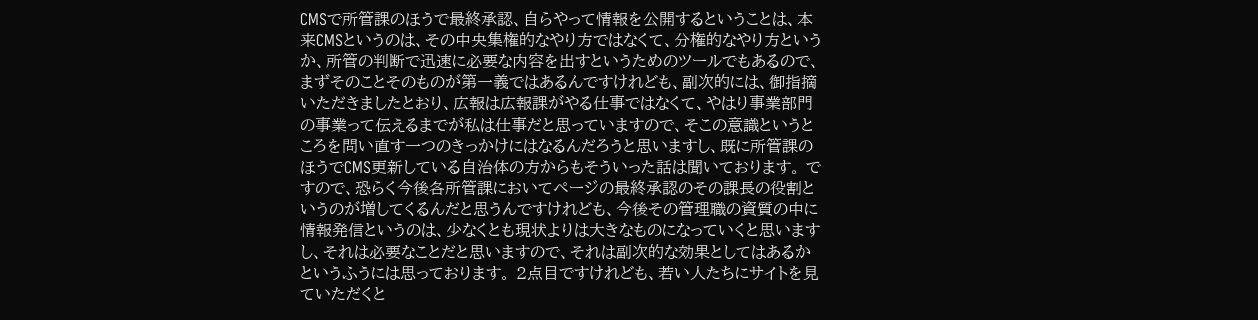CMSで所管課のほうで最終承認、自らやって情報を公開するということは、本来CMSというのは、その中央集権的なやり方ではなくて、分権的なやり方というか、所管の判断で迅速に必要な内容を出すというためのツールでもあるので、まずそのことそのものが第一義ではあるんですけれども、副次的には、御指摘いただきましたとおり、広報は広報課がやる仕事ではなくて、やはり事業部門の事業って伝えるまでが私は仕事だと思っていますので、そこの意識というところを問い直す一つのきっかけにはなるんだろうと思いますし、既に所管課のほうでCMS更新している自治体の方からもそういった話は聞いております。 ですので、恐らく今後各所管課においてページの最終承認のその課長の役割というのが増してくるんだと思うんですけれども、今後その管理職の資質の中に情報発信というのは、少なくとも現状よりは大きなものになっていくと思いますし、それは必要なことだと思いますので、それは副次的な効果としてはあるかというふうには思っております。 2点目ですけれども、若い人たちにサイトを見ていただくと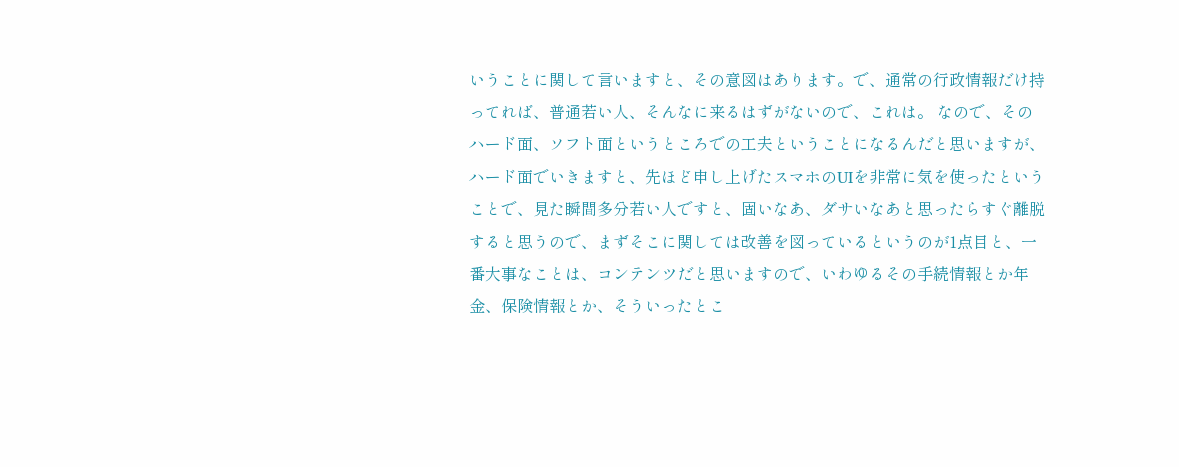いうことに関して言いますと、その意図はあります。で、通常の行政情報だけ持ってれば、普通若い人、そんなに来るはずがないので、これは。 なので、そのハード面、ソフト面というところでの工夫ということになるんだと思いますが、ハード面でいきますと、先ほど申し上げたスマホのUIを非常に気を使ったということで、見た瞬間多分若い人ですと、固いなあ、ダサいなあと思ったらすぐ離脱すると思うので、まずそこに関しては改善を図っているというのが1点目と、一番大事なことは、コンテンツだと思いますので、いわゆるその手続情報とか年金、保険情報とか、そういったとこ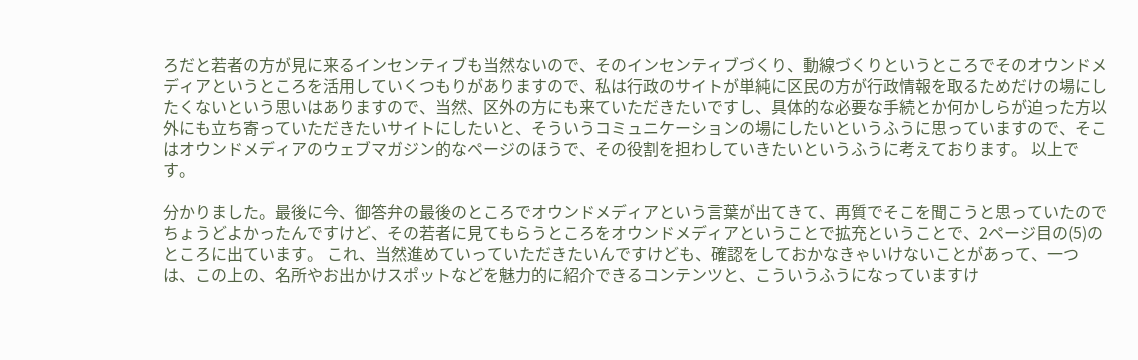ろだと若者の方が見に来るインセンティブも当然ないので、そのインセンティブづくり、動線づくりというところでそのオウンドメディアというところを活用していくつもりがありますので、私は行政のサイトが単純に区民の方が行政情報を取るためだけの場にしたくないという思いはありますので、当然、区外の方にも来ていただきたいですし、具体的な必要な手続とか何かしらが迫った方以外にも立ち寄っていただきたいサイトにしたいと、そういうコミュニケーションの場にしたいというふうに思っていますので、そこはオウンドメディアのウェブマガジン的なページのほうで、その役割を担わしていきたいというふうに考えております。 以上です。

分かりました。最後に今、御答弁の最後のところでオウンドメディアという言葉が出てきて、再質でそこを聞こうと思っていたのでちょうどよかったんですけど、その若者に見てもらうところをオウンドメディアということで拡充ということで、2ページ目の(5)のところに出ています。 これ、当然進めていっていただきたいんですけども、確認をしておかなきゃいけないことがあって、一つは、この上の、名所やお出かけスポットなどを魅力的に紹介できるコンテンツと、こういうふうになっていますけ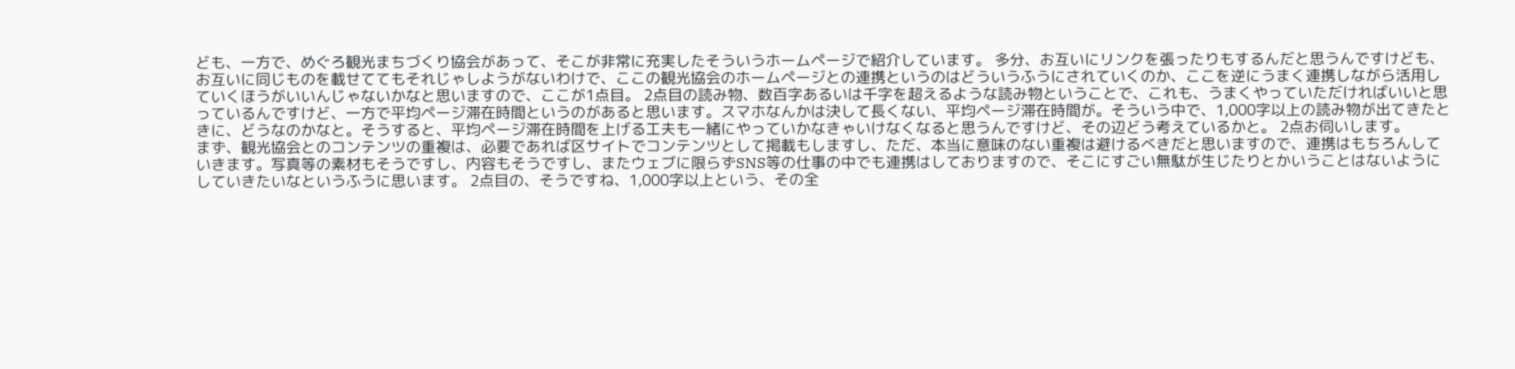ども、一方で、めぐろ観光まちづくり協会があって、そこが非常に充実したそういうホームページで紹介しています。 多分、お互いにリンクを張ったりもするんだと思うんですけども、お互いに同じものを載せててもそれじゃしようがないわけで、ここの観光協会のホームページとの連携というのはどういうふうにされていくのか、ここを逆にうまく連携しながら活用していくほうがいいんじゃないかなと思いますので、ここが1点目。 2点目の読み物、数百字あるいは千字を超えるような読み物ということで、これも、うまくやっていただければいいと思っているんですけど、一方で平均ページ滞在時間というのがあると思います。スマホなんかは決して長くない、平均ページ滞在時間が。そういう中で、1,000字以上の読み物が出てきたときに、どうなのかなと。そうすると、平均ページ滞在時間を上げる工夫も一緒にやっていかなきゃいけなくなると思うんですけど、その辺どう考えているかと。 2点お伺いします。
まず、観光協会とのコンテンツの重複は、必要であれば区サイトでコンテンツとして掲載もしますし、ただ、本当に意味のない重複は避けるべきだと思いますので、連携はもちろんしていきます。写真等の素材もそうですし、内容もそうですし、またウェブに限らずSNS等の仕事の中でも連携はしておりますので、そこにすごい無駄が生じたりとかいうことはないようにしていきたいなというふうに思います。 2点目の、そうですね、1,000字以上という、その全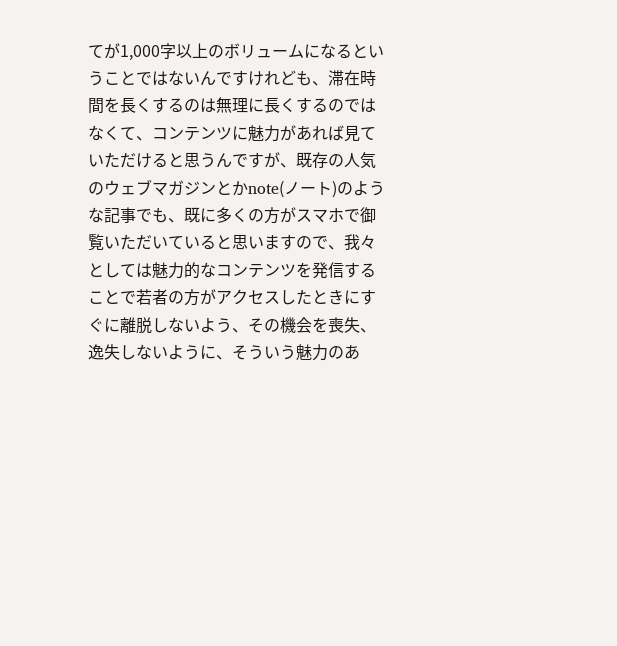てが1,000字以上のボリュームになるということではないんですけれども、滞在時間を長くするのは無理に長くするのではなくて、コンテンツに魅力があれば見ていただけると思うんですが、既存の人気のウェブマガジンとかnote(ノート)のような記事でも、既に多くの方がスマホで御覧いただいていると思いますので、我々としては魅力的なコンテンツを発信することで若者の方がアクセスしたときにすぐに離脱しないよう、その機会を喪失、逸失しないように、そういう魅力のあ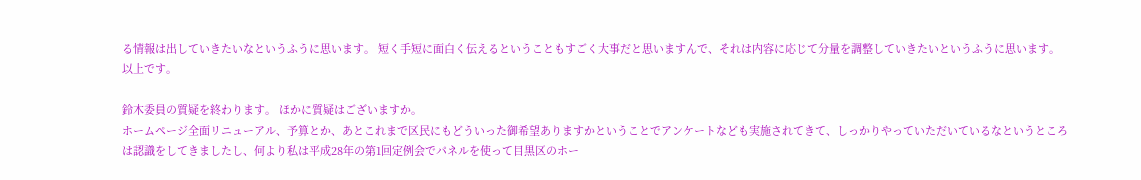る情報は出していきたいなというふうに思います。 短く手短に面白く伝えるということもすごく大事だと思いますんで、それは内容に応じて分量を調整していきたいというふうに思います。 以上です。

鈴木委員の質疑を終わります。 ほかに質疑はございますか。
ホームページ全面リニューアル、予算とか、あとこれまで区民にもどういった御希望ありますかということでアンケートなども実施されてきて、しっかりやっていただいているなというところは認識をしてきましたし、何より私は平成28年の第1回定例会でパネルを使って目黒区のホー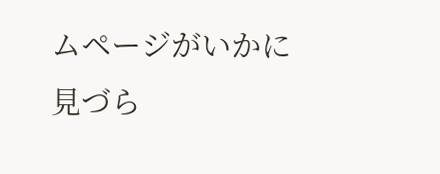ムページがいかに見づら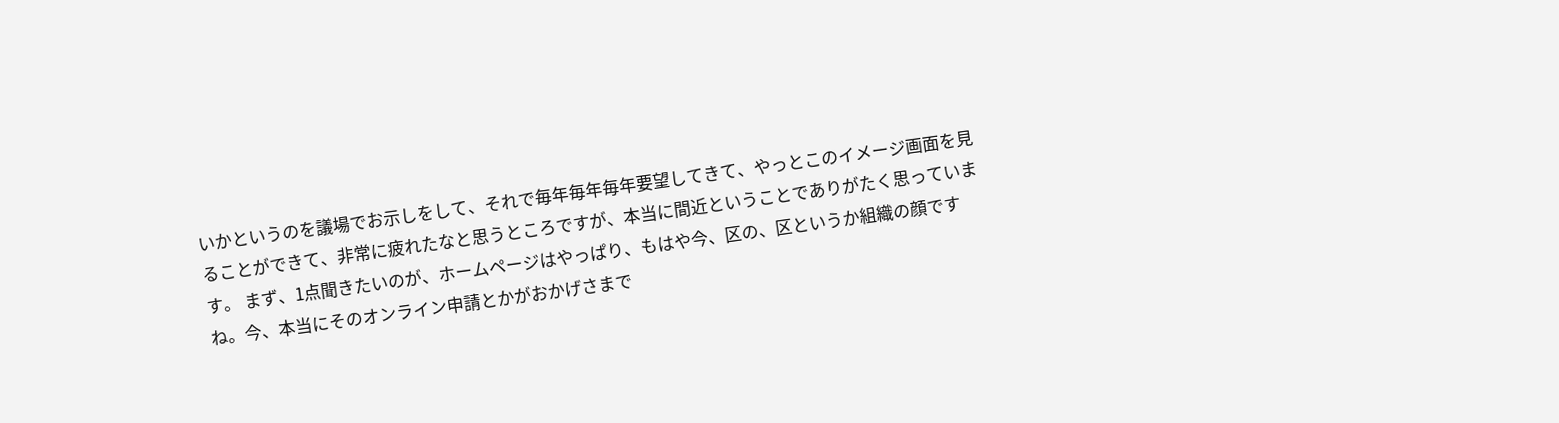いかというのを議場でお示しをして、それで毎年毎年毎年要望してきて、やっとこのイメージ画面を見ることができて、非常に疲れたなと思うところですが、本当に間近ということでありがたく思っています。 まず、1点聞きたいのが、ホームページはやっぱり、もはや今、区の、区というか組織の顔ですね。今、本当にそのオンライン申請とかがおかげさまで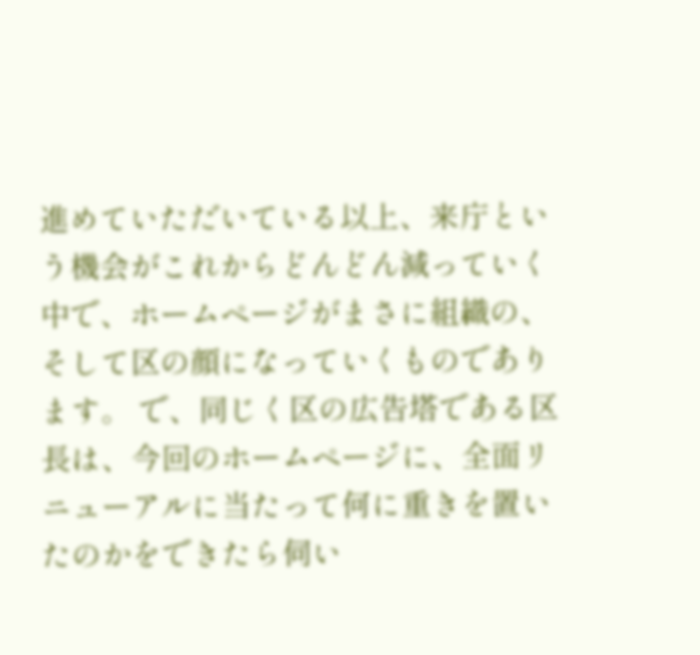進めていただいている以上、来庁という機会がこれからどんどん減っていく中で、ホームページがまさに組織の、そして区の顔になっていくものであります。 で、同じく区の広告塔である区長は、今回のホームページに、全面リニューアルに当たって何に重きを置いたのかをできたら伺い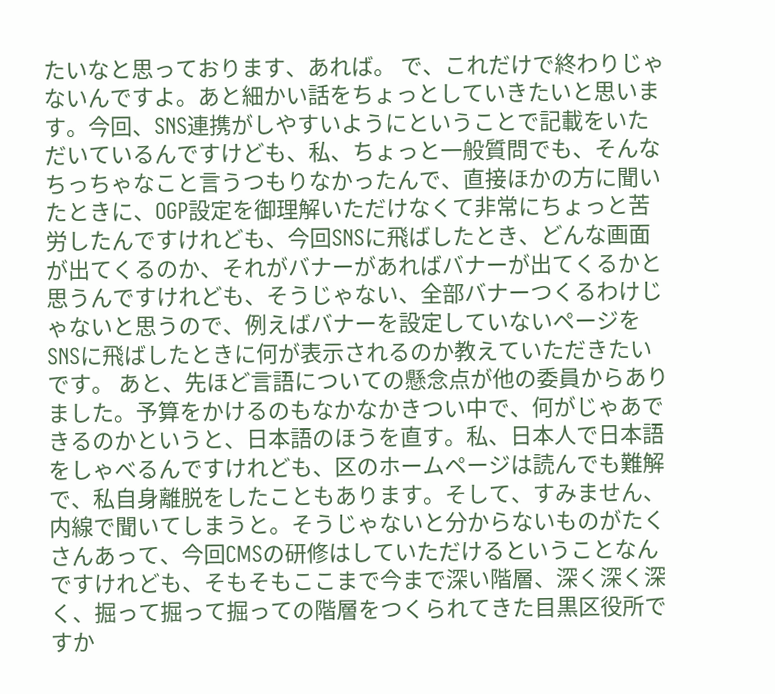たいなと思っております、あれば。 で、これだけで終わりじゃないんですよ。あと細かい話をちょっとしていきたいと思います。今回、SNS連携がしやすいようにということで記載をいただいているんですけども、私、ちょっと一般質問でも、そんなちっちゃなこと言うつもりなかったんで、直接ほかの方に聞いたときに、OGP設定を御理解いただけなくて非常にちょっと苦労したんですけれども、今回SNSに飛ばしたとき、どんな画面が出てくるのか、それがバナーがあればバナーが出てくるかと思うんですけれども、そうじゃない、全部バナーつくるわけじゃないと思うので、例えばバナーを設定していないページをSNSに飛ばしたときに何が表示されるのか教えていただきたいです。 あと、先ほど言語についての懸念点が他の委員からありました。予算をかけるのもなかなかきつい中で、何がじゃあできるのかというと、日本語のほうを直す。私、日本人で日本語をしゃべるんですけれども、区のホームページは読んでも難解で、私自身離脱をしたこともあります。そして、すみません、内線で聞いてしまうと。そうじゃないと分からないものがたくさんあって、今回CMSの研修はしていただけるということなんですけれども、そもそもここまで今まで深い階層、深く深く深く、掘って掘って掘っての階層をつくられてきた目黒区役所ですか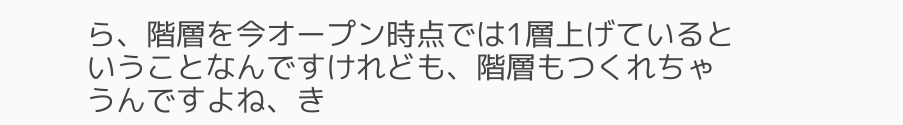ら、階層を今オープン時点では1層上げているということなんですけれども、階層もつくれちゃうんですよね、き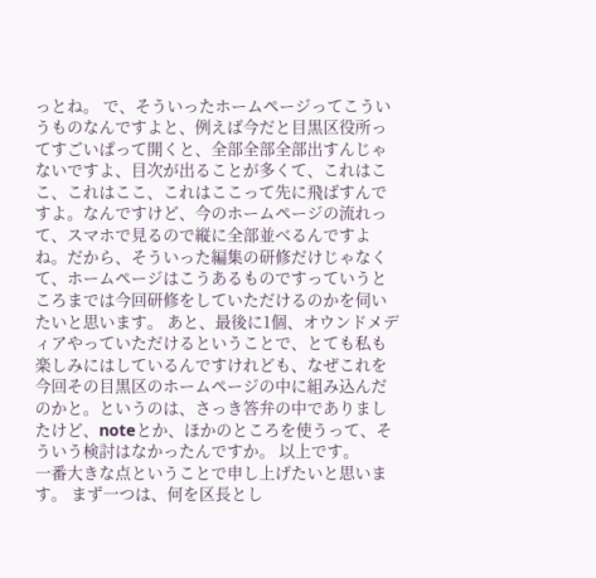っとね。 で、そういったホームページってこういうものなんですよと、例えば今だと目黒区役所ってすごいぱって開くと、全部全部全部出すんじゃないですよ、目次が出ることが多くて、これはここ、これはここ、これはここって先に飛ばすんですよ。なんですけど、今のホームページの流れって、スマホで見るので縦に全部並べるんですよね。だから、そういった編集の研修だけじゃなくて、ホームページはこうあるものですっていうところまでは今回研修をしていただけるのかを伺いたいと思います。 あと、最後に1個、オウンドメディアやっていただけるということで、とても私も楽しみにはしているんですけれども、なぜこれを今回その目黒区のホームページの中に組み込んだのかと。というのは、さっき答弁の中でありましたけど、noteとか、ほかのところを使うって、そういう検討はなかったんですか。 以上です。
一番大きな点ということで申し上げたいと思います。 まず一つは、何を区長とし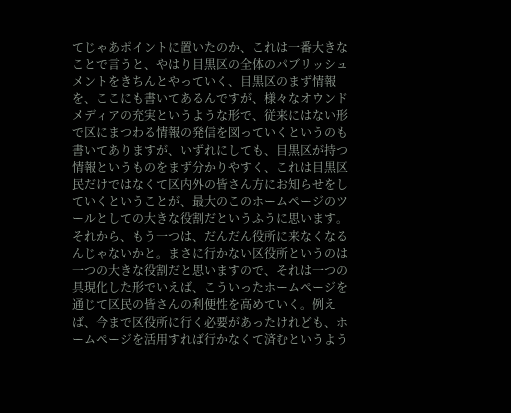てじゃあポイントに置いたのか、これは一番大きなことで言うと、やはり目黒区の全体のパブリッシュメントをきちんとやっていく、目黒区のまず情報を、ここにも書いてあるんですが、様々なオウンドメディアの充実というような形で、従来にはない形で区にまつわる情報の発信を図っていくというのも書いてありますが、いずれにしても、目黒区が持つ情報というものをまず分かりやすく、これは目黒区民だけではなくて区内外の皆さん方にお知らせをしていくということが、最大のこのホームページのツールとしての大きな役割だというふうに思います。 それから、もう一つは、だんだん役所に来なくなるんじゃないかと。まさに行かない区役所というのは一つの大きな役割だと思いますので、それは一つの具現化した形でいえば、こういったホームページを通じて区民の皆さんの利便性を高めていく。例えば、今まで区役所に行く必要があったけれども、ホームページを活用すれば行かなくて済むというよう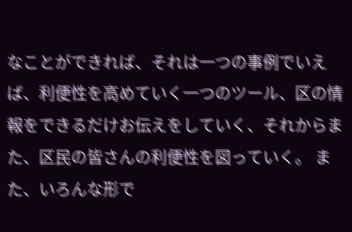なことができれば、それは一つの事例でいえば、利便性を高めていく一つのツール、区の情報をできるだけお伝えをしていく、それからまた、区民の皆さんの利便性を図っていく。 また、いろんな形で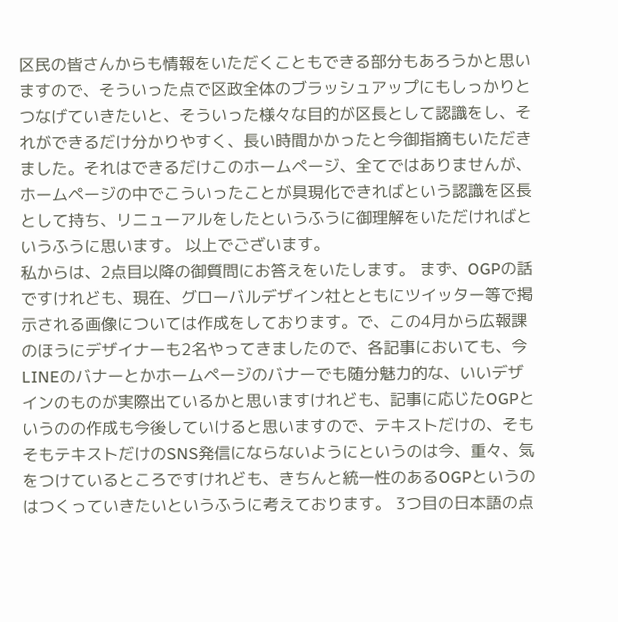区民の皆さんからも情報をいただくこともできる部分もあろうかと思いますので、そういった点で区政全体のブラッシュアップにもしっかりとつなげていきたいと、そういった様々な目的が区長として認識をし、それができるだけ分かりやすく、長い時間かかったと今御指摘もいただきました。それはできるだけこのホームページ、全てではありませんが、ホームページの中でこういったことが具現化できればという認識を区長として持ち、リニューアルをしたというふうに御理解をいただければというふうに思います。 以上でございます。
私からは、2点目以降の御質問にお答えをいたします。 まず、OGPの話ですけれども、現在、グローバルデザイン社とともにツイッター等で掲示される画像については作成をしております。で、この4月から広報課のほうにデザイナーも2名やってきましたので、各記事においても、今LINEのバナーとかホームページのバナーでも随分魅力的な、いいデザインのものが実際出ているかと思いますけれども、記事に応じたOGPというのの作成も今後していけると思いますので、テキストだけの、そもそもテキストだけのSNS発信にならないようにというのは今、重々、気をつけているところですけれども、きちんと統一性のあるOGPというのはつくっていきたいというふうに考えております。 3つ目の日本語の点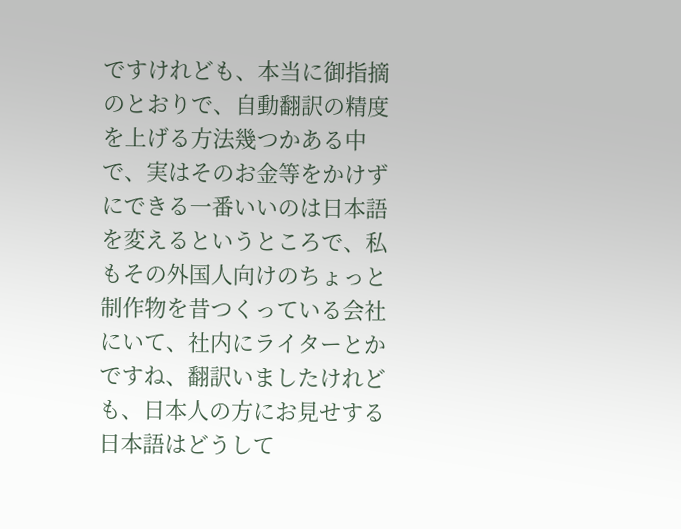ですけれども、本当に御指摘のとおりで、自動翻訳の精度を上げる方法幾つかある中で、実はそのお金等をかけずにできる一番いいのは日本語を変えるというところで、私もその外国人向けのちょっと制作物を昔つくっている会社にいて、社内にライターとかですね、翻訳いましたけれども、日本人の方にお見せする日本語はどうして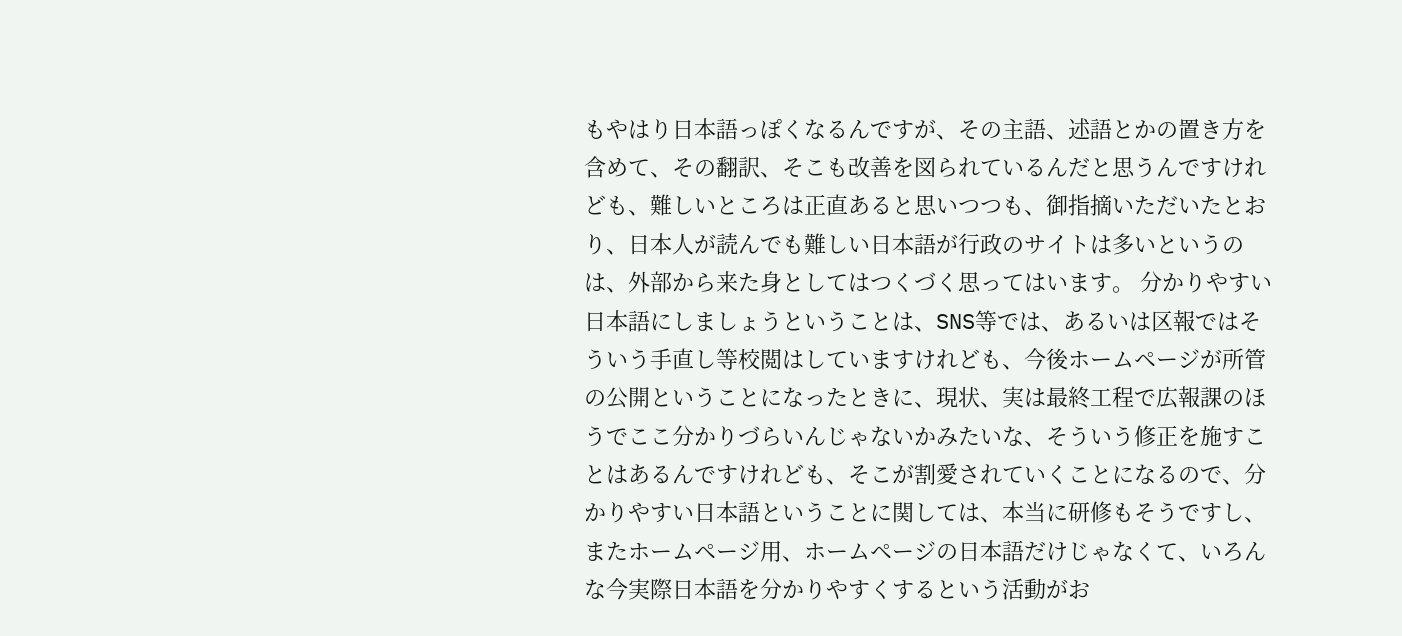もやはり日本語っぽくなるんですが、その主語、述語とかの置き方を含めて、その翻訳、そこも改善を図られているんだと思うんですけれども、難しいところは正直あると思いつつも、御指摘いただいたとおり、日本人が読んでも難しい日本語が行政のサイトは多いというのは、外部から来た身としてはつくづく思ってはいます。 分かりやすい日本語にしましょうということは、SNS等では、あるいは区報ではそういう手直し等校閲はしていますけれども、今後ホームページが所管の公開ということになったときに、現状、実は最終工程で広報課のほうでここ分かりづらいんじゃないかみたいな、そういう修正を施すことはあるんですけれども、そこが割愛されていくことになるので、分かりやすい日本語ということに関しては、本当に研修もそうですし、またホームページ用、ホームページの日本語だけじゃなくて、いろんな今実際日本語を分かりやすくするという活動がお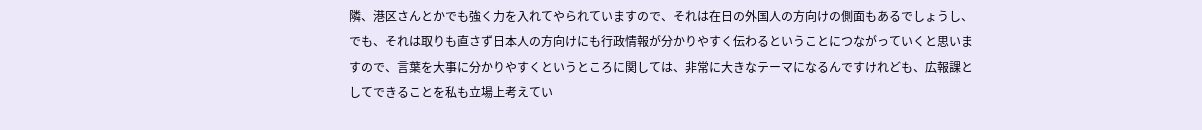隣、港区さんとかでも強く力を入れてやられていますので、それは在日の外国人の方向けの側面もあるでしょうし、でも、それは取りも直さず日本人の方向けにも行政情報が分かりやすく伝わるということにつながっていくと思いますので、言葉を大事に分かりやすくというところに関しては、非常に大きなテーマになるんですけれども、広報課としてできることを私も立場上考えてい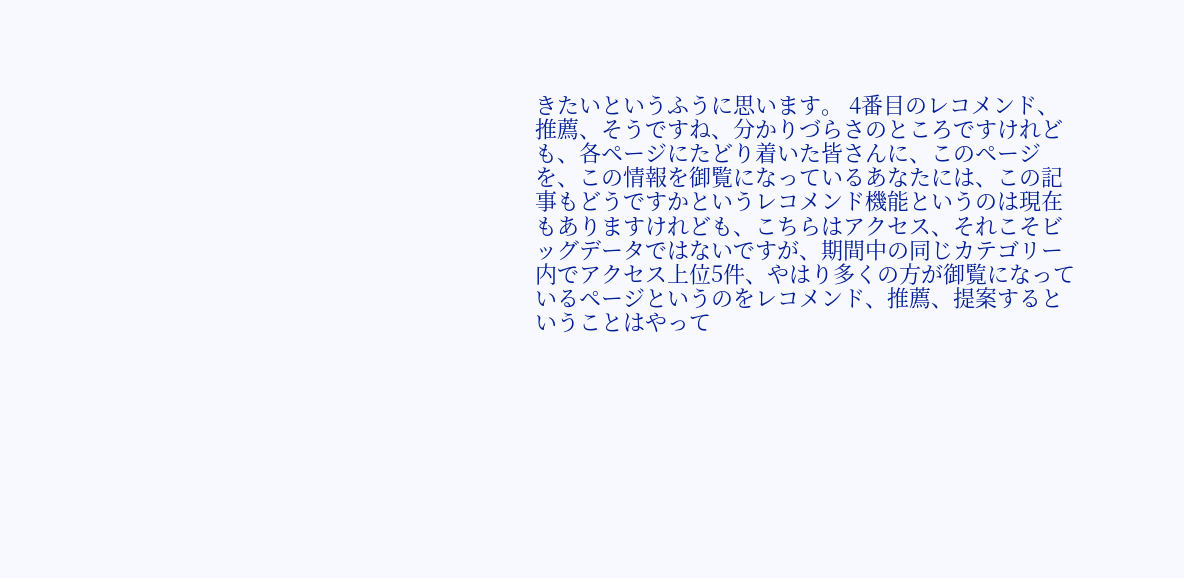きたいというふうに思います。 4番目のレコメンド、推薦、そうですね、分かりづらさのところですけれども、各ページにたどり着いた皆さんに、このページを、この情報を御覧になっているあなたには、この記事もどうですかというレコメンド機能というのは現在もありますけれども、こちらはアクセス、それこそビッグデータではないですが、期間中の同じカテゴリー内でアクセス上位5件、やはり多くの方が御覧になっているページというのをレコメンド、推薦、提案するということはやって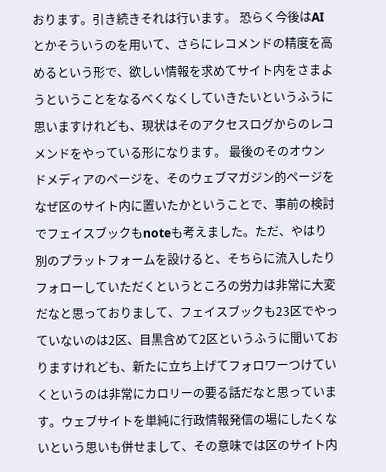おります。引き続きそれは行います。 恐らく今後はAIとかそういうのを用いて、さらにレコメンドの精度を高めるという形で、欲しい情報を求めてサイト内をさまようということをなるべくなくしていきたいというふうに思いますけれども、現状はそのアクセスログからのレコメンドをやっている形になります。 最後のそのオウンドメディアのページを、そのウェブマガジン的ページをなぜ区のサイト内に置いたかということで、事前の検討でフェイスブックもnoteも考えました。ただ、やはり別のプラットフォームを設けると、そちらに流入したりフォローしていただくというところの労力は非常に大変だなと思っておりまして、フェイスブックも23区でやっていないのは2区、目黒含めて2区というふうに聞いておりますけれども、新たに立ち上げてフォロワーつけていくというのは非常にカロリーの要る話だなと思っています。ウェブサイトを単純に行政情報発信の場にしたくないという思いも併せまして、その意味では区のサイト内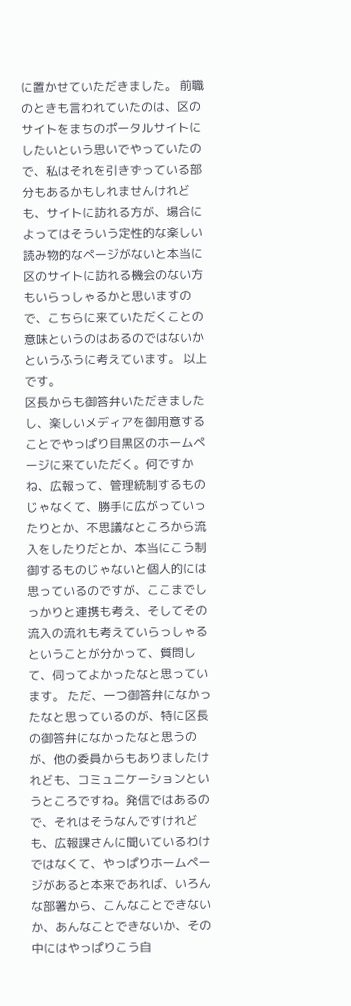に置かせていただきました。 前職のときも言われていたのは、区のサイトをまちのポータルサイトにしたいという思いでやっていたので、私はそれを引きずっている部分もあるかもしれませんけれども、サイトに訪れる方が、場合によってはそういう定性的な楽しい読み物的なページがないと本当に区のサイトに訪れる機会のない方もいらっしゃるかと思いますので、こちらに来ていただくことの意味というのはあるのではないかというふうに考えています。 以上です。
区長からも御答弁いただきましたし、楽しいメディアを御用意することでやっぱり目黒区のホームページに来ていただく。何ですかね、広報って、管理統制するものじゃなくて、勝手に広がっていったりとか、不思議なところから流入をしたりだとか、本当にこう制御するものじゃないと個人的には思っているのですが、ここまでしっかりと連携も考え、そしてその流入の流れも考えていらっしゃるということが分かって、質問して、伺ってよかったなと思っています。 ただ、一つ御答弁になかったなと思っているのが、特に区長の御答弁になかったなと思うのが、他の委員からもありましたけれども、コミュニケーションというところですね。発信ではあるので、それはそうなんですけれども、広報課さんに聞いているわけではなくて、やっぱりホームページがあると本来であれば、いろんな部署から、こんなことできないか、あんなことできないか、その中にはやっぱりこう自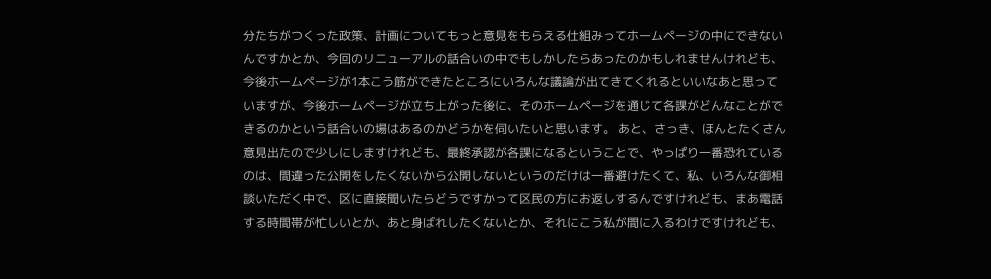分たちがつくった政策、計画についてもっと意見をもらえる仕組みってホームページの中にできないんですかとか、今回のリニューアルの話合いの中でもしかしたらあったのかもしれませんけれども、今後ホームページが1本こう筋ができたところにいろんな議論が出てきてくれるといいなあと思っていますが、今後ホームページが立ち上がった後に、そのホームページを通じて各課がどんなことができるのかという話合いの場はあるのかどうかを伺いたいと思います。 あと、さっき、ほんとたくさん意見出たので少しにしますけれども、最終承認が各課になるということで、やっぱり一番恐れているのは、間違った公開をしたくないから公開しないというのだけは一番避けたくて、私、いろんな御相談いただく中で、区に直接聞いたらどうですかって区民の方にお返しするんですけれども、まあ電話する時間帯が忙しいとか、あと身ばれしたくないとか、それにこう私が間に入るわけですけれども、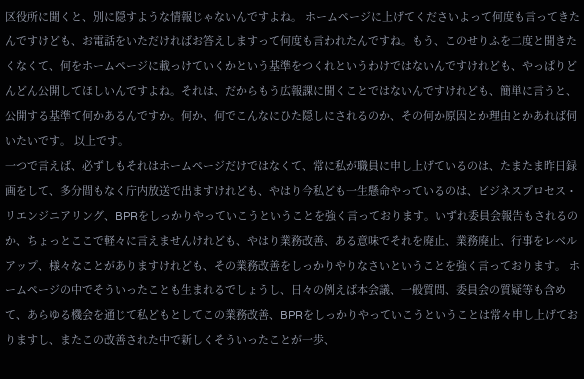区役所に聞くと、別に隠すような情報じゃないんですよね。 ホームページに上げてくださいよって何度も言ってきたんですけども、お電話をいただければお答えしますって何度も言われたんですね。もう、このせりふを二度と聞きたくなくて、何をホームページに載っけていくかという基準をつくれというわけではないんですけれども、やっぱりどんどん公開してほしいんですよね。それは、だからもう広報課に聞くことではないんですけれども、簡単に言うと、公開する基準て何かあるんですか。何か、何でこんなにひた隠しにされるのか、その何か原因とか理由とかあれば伺いたいです。 以上です。
一つで言えば、必ずしもそれはホームページだけではなくて、常に私が職員に申し上げているのは、たまたま昨日録画をして、多分間もなく庁内放送で出ますけれども、やはり今私ども一生懸命やっているのは、ビジネスプロセス・リエンジニアリング、BPRをしっかりやっていこうということを強く言っております。いずれ委員会報告もされるのか、ちょっとここで軽々に言えませんけれども、やはり業務改善、ある意味でそれを廃止、業務廃止、行事をレベルアップ、様々なことがありますけれども、その業務改善をしっかりやりなさいということを強く言っております。 ホームページの中でそういったことも生まれるでしょうし、日々の例えば本会議、一般質問、委員会の質疑等も含めて、あらゆる機会を通じて私どもとしてこの業務改善、BPRをしっかりやっていこうということは常々申し上げておりますし、またこの改善された中で新しくそういったことが一歩、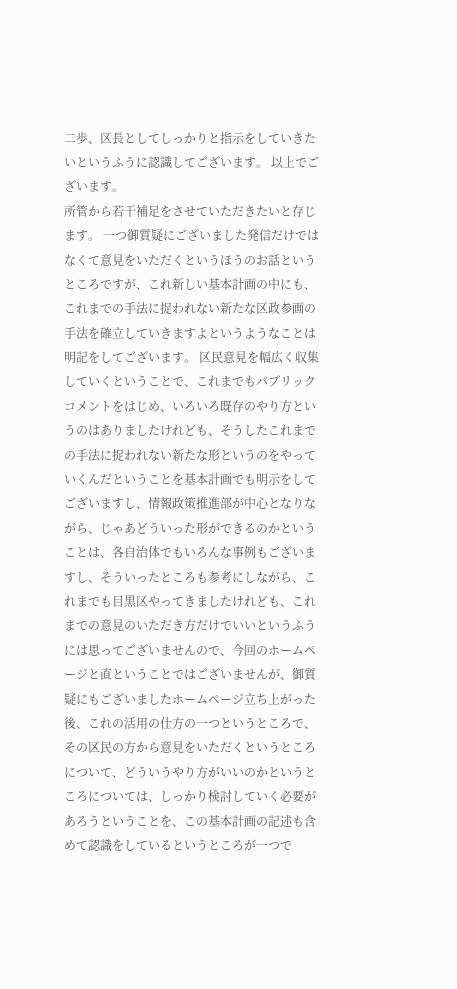二歩、区長としてしっかりと指示をしていきたいというふうに認識してございます。 以上でございます。
所管から若干補足をさせていただきたいと存じます。 一つ御質疑にございました発信だけではなくて意見をいただくというほうのお話というところですが、これ新しい基本計画の中にも、これまでの手法に捉われない新たな区政参画の手法を確立していきますよというようなことは明記をしてございます。 区民意見を幅広く収集していくということで、これまでもパブリックコメントをはじめ、いろいろ既存のやり方というのはありましたけれども、そうしたこれまでの手法に捉われない新たな形というのをやっていくんだということを基本計画でも明示をしてございますし、情報政策推進部が中心となりながら、じゃあどういった形ができるのかということは、各自治体でもいろんな事例もございますし、そういったところも参考にしながら、これまでも目黒区やってきましたけれども、これまでの意見のいただき方だけでいいというふうには思ってございませんので、今回のホームページと直ということではございませんが、御質疑にもございましたホームページ立ち上がった後、これの活用の仕方の一つというところで、その区民の方から意見をいただくというところについて、どういうやり方がいいのかというところについては、しっかり検討していく必要があろうということを、この基本計画の記述も含めて認識をしているというところが一つで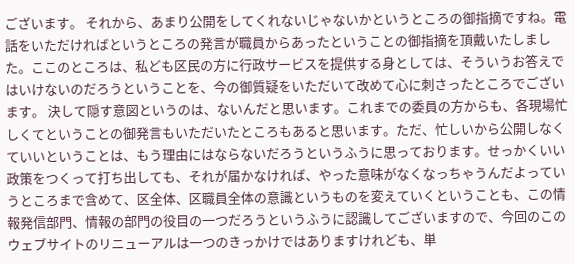ございます。 それから、あまり公開をしてくれないじゃないかというところの御指摘ですね。電話をいただければというところの発言が職員からあったということの御指摘を頂戴いたしました。ここのところは、私ども区民の方に行政サービスを提供する身としては、そういうお答えではいけないのだろうということを、今の御質疑をいただいて改めて心に刺さったところでございます。 決して隠す意図というのは、ないんだと思います。これまでの委員の方からも、各現場忙しくてということの御発言もいただいたところもあると思います。ただ、忙しいから公開しなくていいということは、もう理由にはならないだろうというふうに思っております。せっかくいい政策をつくって打ち出しても、それが届かなければ、やった意味がなくなっちゃうんだよっていうところまで含めて、区全体、区職員全体の意識というものを変えていくということも、この情報発信部門、情報の部門の役目の一つだろうというふうに認識してございますので、今回のこのウェブサイトのリニューアルは一つのきっかけではありますけれども、単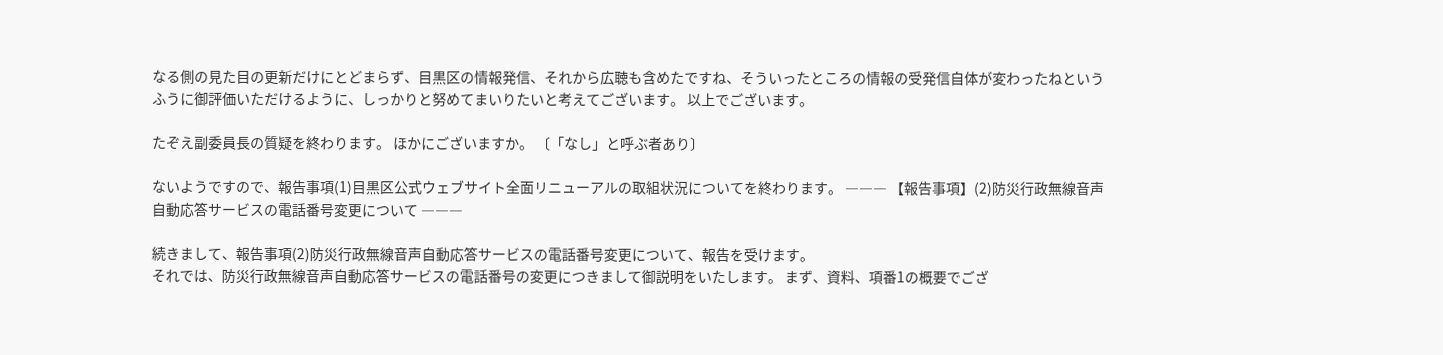なる側の見た目の更新だけにとどまらず、目黒区の情報発信、それから広聴も含めたですね、そういったところの情報の受発信自体が変わったねというふうに御評価いただけるように、しっかりと努めてまいりたいと考えてございます。 以上でございます。

たぞえ副委員長の質疑を終わります。 ほかにございますか。 〔「なし」と呼ぶ者あり〕

ないようですので、報告事項(1)目黒区公式ウェブサイト全面リニューアルの取組状況についてを終わります。 ――― 【報告事項】(2)防災行政無線音声自動応答サービスの電話番号変更について ―――

続きまして、報告事項(2)防災行政無線音声自動応答サービスの電話番号変更について、報告を受けます。
それでは、防災行政無線音声自動応答サービスの電話番号の変更につきまして御説明をいたします。 まず、資料、項番1の概要でござ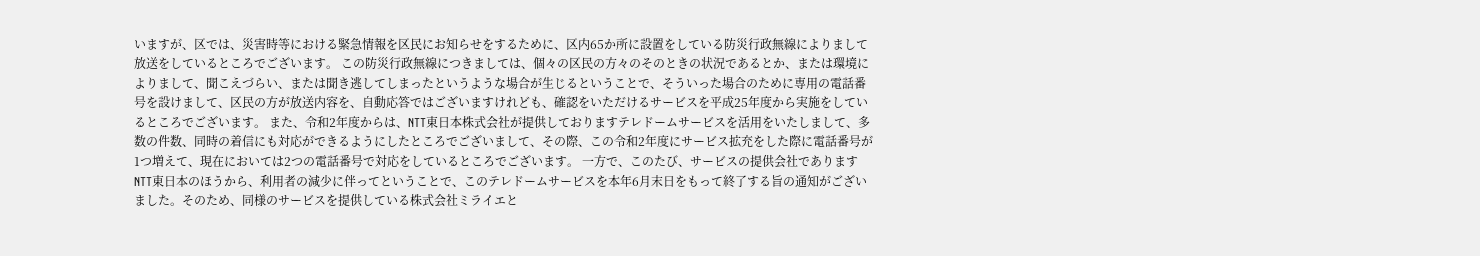いますが、区では、災害時等における緊急情報を区民にお知らせをするために、区内65か所に設置をしている防災行政無線によりまして放送をしているところでございます。 この防災行政無線につきましては、個々の区民の方々のそのときの状況であるとか、または環境によりまして、聞こえづらい、または聞き逃してしまったというような場合が生じるということで、そういった場合のために専用の電話番号を設けまして、区民の方が放送内容を、自動応答ではございますけれども、確認をいただけるサービスを平成25年度から実施をしているところでございます。 また、令和2年度からは、NTT東日本株式会社が提供しておりますテレドームサービスを活用をいたしまして、多数の件数、同時の着信にも対応ができるようにしたところでございまして、その際、この令和2年度にサービス拡充をした際に電話番号が1つ増えて、現在においては2つの電話番号で対応をしているところでございます。 一方で、このたび、サービスの提供会社でありますNTT東日本のほうから、利用者の減少に伴ってということで、このテレドームサービスを本年6月末日をもって終了する旨の通知がございました。そのため、同様のサービスを提供している株式会社ミライエと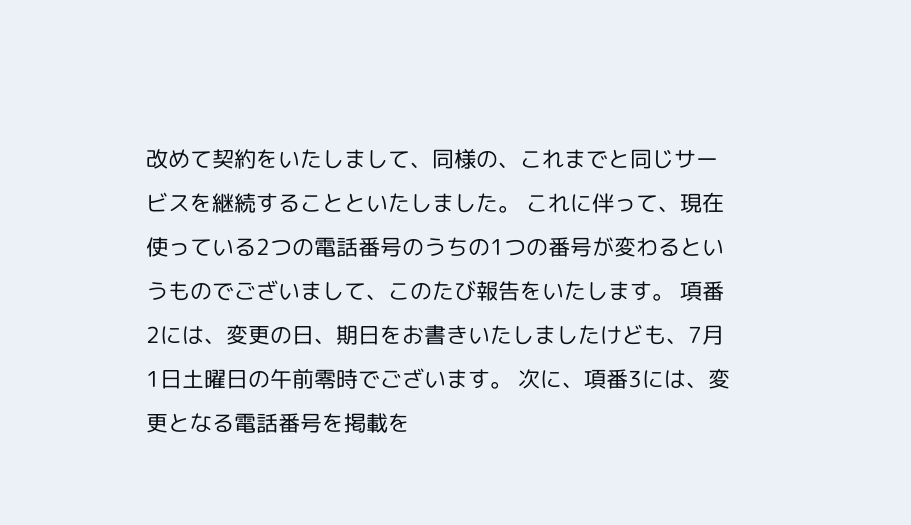改めて契約をいたしまして、同様の、これまでと同じサービスを継続することといたしました。 これに伴って、現在使っている2つの電話番号のうちの1つの番号が変わるというものでございまして、このたび報告をいたします。 項番2には、変更の日、期日をお書きいたしましたけども、7月1日土曜日の午前零時でございます。 次に、項番3には、変更となる電話番号を掲載を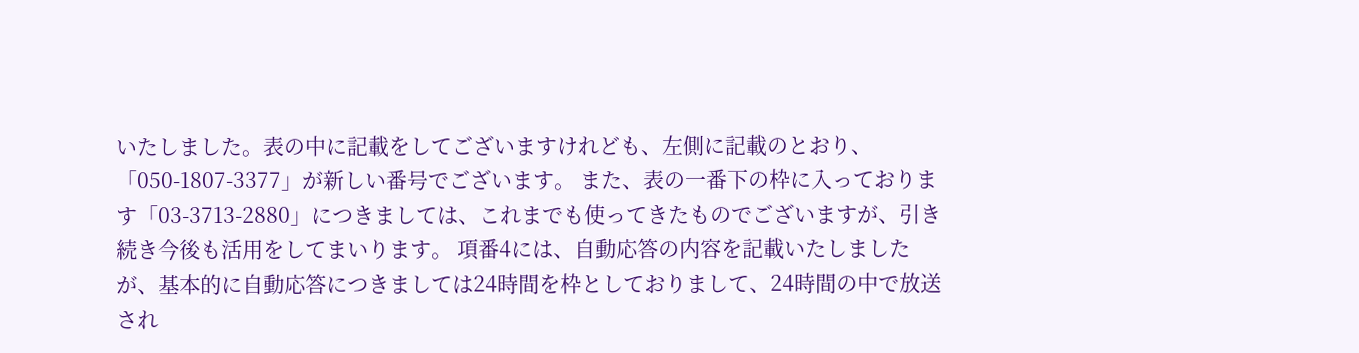いたしました。表の中に記載をしてございますけれども、左側に記載のとおり、「050-1807-3377」が新しい番号でございます。 また、表の一番下の枠に入っております「03-3713-2880」につきましては、これまでも使ってきたものでございますが、引き続き今後も活用をしてまいります。 項番4には、自動応答の内容を記載いたしましたが、基本的に自動応答につきましては24時間を枠としておりまして、24時間の中で放送され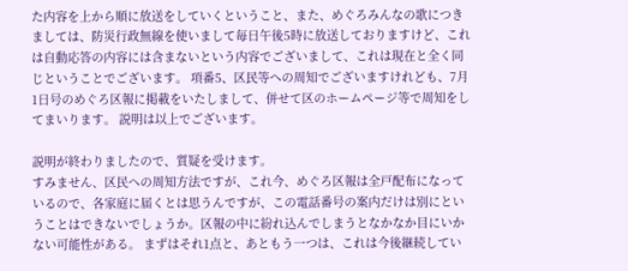た内容を上から順に放送をしていくということ、また、めぐろみんなの歌につきましては、防災行政無線を使いまして毎日午後5時に放送しておりますけど、これは自動応答の内容には含まないという内容でございまして、これは現在と全く同じということでございます。 項番5、区民等への周知でございますけれども、7月1日号のめぐろ区報に掲載をいたしまして、併せて区のホームページ等で周知をしてまいります。 説明は以上でございます。

説明が終わりましたので、質疑を受けます。
すみません、区民への周知方法ですが、これ今、めぐろ区報は全戸配布になっているので、各家庭に届くとは思うんですが、この電話番号の案内だけは別にということはできないでしょうか。区報の中に紛れ込んでしまうとなかなか目にいかない可能性がある。 まずはそれ1点と、あともう一つは、これは今後継続してい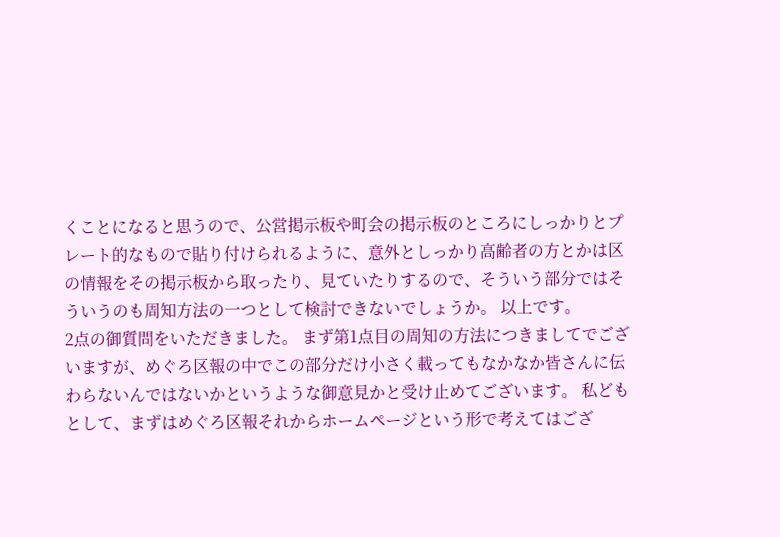くことになると思うので、公営掲示板や町会の掲示板のところにしっかりとプレート的なもので貼り付けられるように、意外としっかり高齢者の方とかは区の情報をその掲示板から取ったり、見ていたりするので、そういう部分ではそういうのも周知方法の一つとして検討できないでしょうか。 以上です。
2点の御質問をいただきました。 まず第1点目の周知の方法につきましてでございますが、めぐろ区報の中でこの部分だけ小さく載ってもなかなか皆さんに伝わらないんではないかというような御意見かと受け止めてございます。 私どもとして、まずはめぐろ区報それからホームページという形で考えてはござ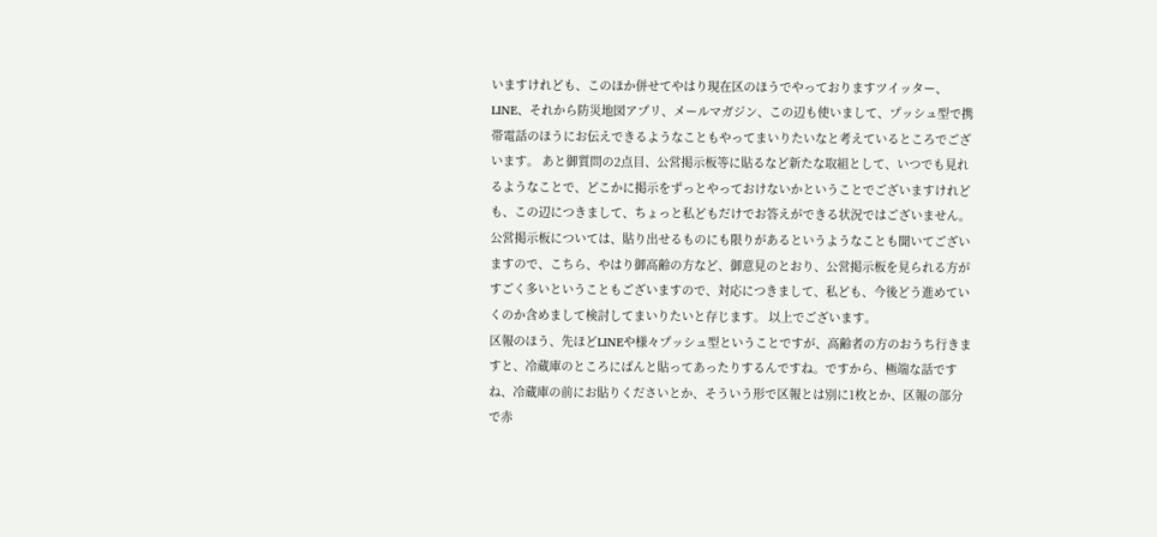いますけれども、このほか併せてやはり現在区のほうでやっておりますツイッター、LINE、それから防災地図アプリ、メールマガジン、この辺も使いまして、プッシュ型で携帯電話のほうにお伝えできるようなこともやってまいりたいなと考えているところでございます。 あと御質問の2点目、公営掲示板等に貼るなど新たな取組として、いつでも見れるようなことで、どこかに掲示をずっとやっておけないかということでございますけれども、この辺につきまして、ちょっと私どもだけでお答えができる状況ではございません。公営掲示板については、貼り出せるものにも限りがあるというようなことも聞いてございますので、こちら、やはり御高齢の方など、御意見のとおり、公営掲示板を見られる方がすごく多いということもございますので、対応につきまして、私ども、今後どう進めていくのか含めまして検討してまいりたいと存じます。 以上でございます。
区報のほう、先ほどLINEや様々プッシュ型ということですが、高齢者の方のおうち行きますと、冷蔵庫のところにばんと貼ってあったりするんですね。ですから、極端な話ですね、冷蔵庫の前にお貼りくださいとか、そういう形で区報とは別に1枚とか、区報の部分で赤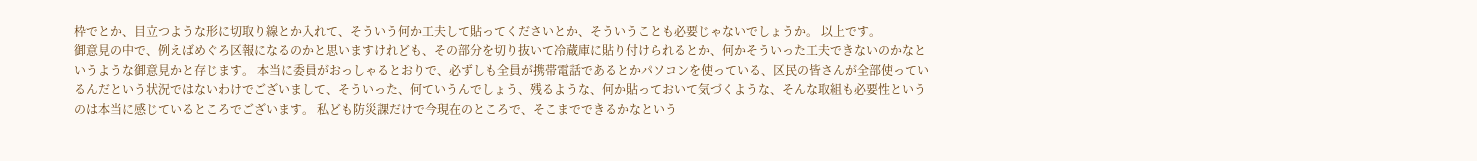枠でとか、目立つような形に切取り線とか入れて、そういう何か工夫して貼ってくださいとか、そういうことも必要じゃないでしょうか。 以上です。
御意見の中で、例えばめぐろ区報になるのかと思いますけれども、その部分を切り抜いて冷蔵庫に貼り付けられるとか、何かそういった工夫できないのかなというような御意見かと存じます。 本当に委員がおっしゃるとおりで、必ずしも全員が携帯電話であるとかパソコンを使っている、区民の皆さんが全部使っているんだという状況ではないわけでございまして、そういった、何ていうんでしょう、残るような、何か貼っておいて気づくような、そんな取組も必要性というのは本当に感じているところでございます。 私ども防災課だけで今現在のところで、そこまでできるかなという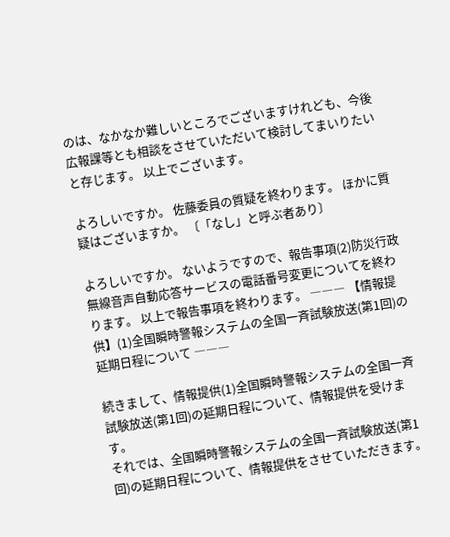のは、なかなか難しいところでございますけれども、今後広報課等とも相談をさせていただいて検討してまいりたいと存じます。 以上でございます。

よろしいですか。 佐藤委員の質疑を終わります。 ほかに質疑はございますか。 〔「なし」と呼ぶ者あり〕

よろしいですか。 ないようですので、報告事項(2)防災行政無線音声自動応答サービスの電話番号変更についてを終わります。 以上で報告事項を終わります。 ――― 【情報提供】(1)全国瞬時警報システムの全国一斉試験放送(第1回)の延期日程について ―――

続きまして、情報提供(1)全国瞬時警報システムの全国一斉試験放送(第1回)の延期日程について、情報提供を受けます。
それでは、全国瞬時警報システムの全国一斉試験放送(第1回)の延期日程について、情報提供をさせていただきます。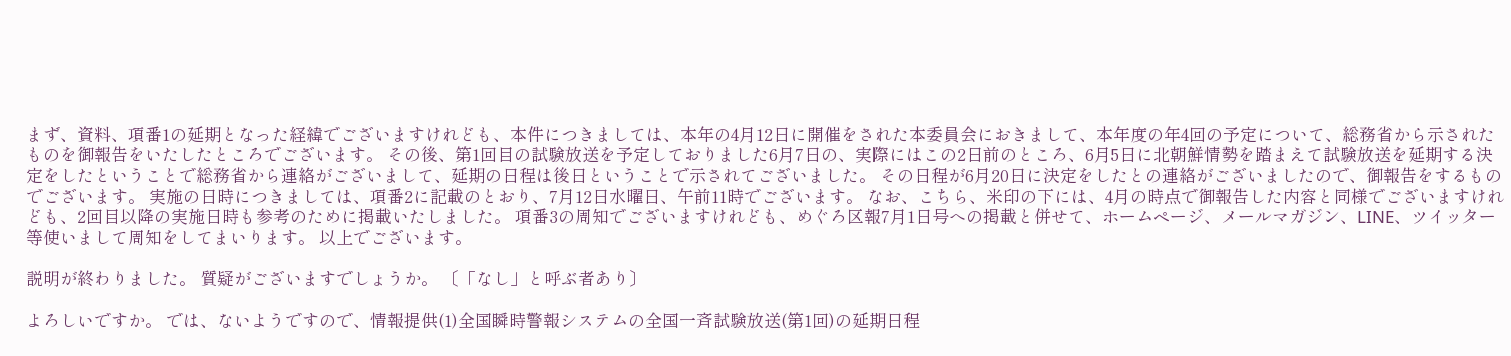まず、資料、項番1の延期となった経緯でございますけれども、本件につきましては、本年の4月12日に開催をされた本委員会におきまして、本年度の年4回の予定について、総務省から示されたものを御報告をいたしたところでございます。 その後、第1回目の試験放送を予定しておりました6月7日の、実際にはこの2日前のところ、6月5日に北朝鮮情勢を踏まえて試験放送を延期する決定をしたということで総務省から連絡がございまして、延期の日程は後日ということで示されてございました。 その日程が6月20日に決定をしたとの連絡がございましたので、御報告をするものでございます。 実施の日時につきましては、項番2に記載のとおり、7月12日水曜日、午前11時でございます。 なお、こちら、米印の下には、4月の時点で御報告した内容と同様でございますけれども、2回目以降の実施日時も参考のために掲載いたしました。 項番3の周知でございますけれども、めぐろ区報7月1日号への掲載と併せて、ホームページ、メールマガジン、LINE、ツイッター等使いまして周知をしてまいります。 以上でございます。

説明が終わりました。 質疑がございますでしょうか。 〔「なし」と呼ぶ者あり〕

よろしいですか。 では、ないようですので、情報提供(1)全国瞬時警報システムの全国一斉試験放送(第1回)の延期日程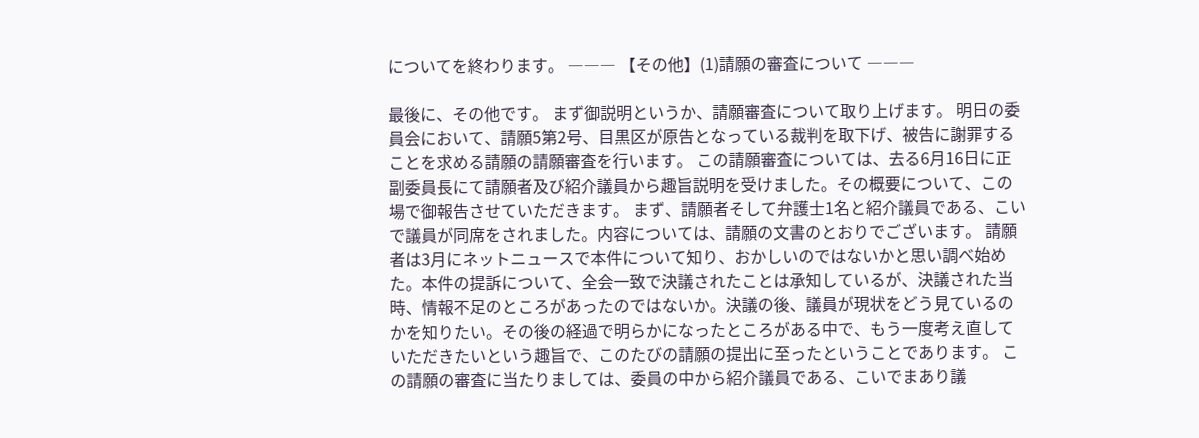についてを終わります。 ――― 【その他】(1)請願の審査について ―――

最後に、その他です。 まず御説明というか、請願審査について取り上げます。 明日の委員会において、請願5第2号、目黒区が原告となっている裁判を取下げ、被告に謝罪することを求める請願の請願審査を行います。 この請願審査については、去る6月16日に正副委員長にて請願者及び紹介議員から趣旨説明を受けました。その概要について、この場で御報告させていただきます。 まず、請願者そして弁護士1名と紹介議員である、こいで議員が同席をされました。内容については、請願の文書のとおりでございます。 請願者は3月にネットニュースで本件について知り、おかしいのではないかと思い調べ始めた。本件の提訴について、全会一致で決議されたことは承知しているが、決議された当時、情報不足のところがあったのではないか。決議の後、議員が現状をどう見ているのかを知りたい。その後の経過で明らかになったところがある中で、もう一度考え直していただきたいという趣旨で、このたびの請願の提出に至ったということであります。 この請願の審査に当たりましては、委員の中から紹介議員である、こいでまあり議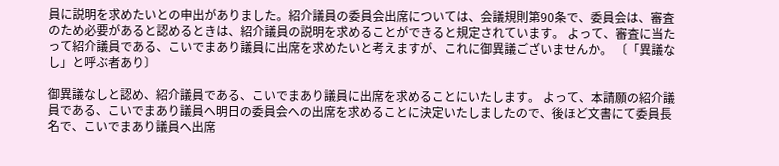員に説明を求めたいとの申出がありました。紹介議員の委員会出席については、会議規則第90条で、委員会は、審査のため必要があると認めるときは、紹介議員の説明を求めることができると規定されています。 よって、審査に当たって紹介議員である、こいでまあり議員に出席を求めたいと考えますが、これに御異議ございませんか。 〔「異議なし」と呼ぶ者あり〕

御異議なしと認め、紹介議員である、こいでまあり議員に出席を求めることにいたします。 よって、本請願の紹介議員である、こいでまあり議員へ明日の委員会への出席を求めることに決定いたしましたので、後ほど文書にて委員長名で、こいでまあり議員へ出席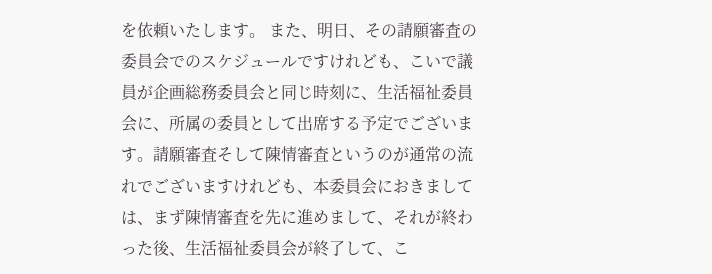を依頼いたします。 また、明日、その請願審査の委員会でのスケジュールですけれども、こいで議員が企画総務委員会と同じ時刻に、生活福祉委員会に、所属の委員として出席する予定でございます。請願審査そして陳情審査というのが通常の流れでございますけれども、本委員会におきましては、まず陳情審査を先に進めまして、それが終わった後、生活福祉委員会が終了して、こ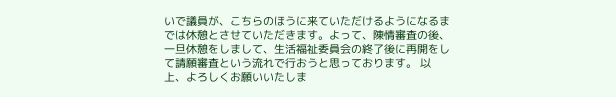いで議員が、こちらのほうに来ていただけるようになるまでは休憩とさせていただきます。よって、陳情審査の後、一旦休憩をしまして、生活福祉委員会の終了後に再開をして請願審査という流れで行おうと思っております。 以上、よろしくお願いいたしま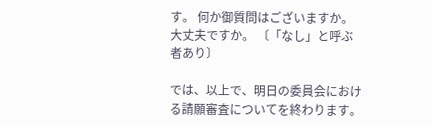す。 何か御質問はございますか。大丈夫ですか。 〔「なし」と呼ぶ者あり〕

では、以上で、明日の委員会における請願審査についてを終わります。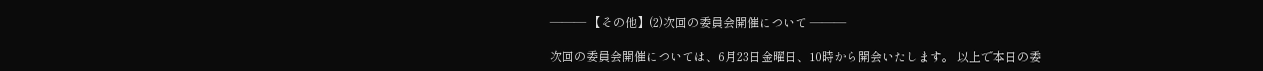――― 【その他】(2)次回の委員会開催について ―――

次回の委員会開催については、6月23日金曜日、10時から開会いたします。 以上で本日の委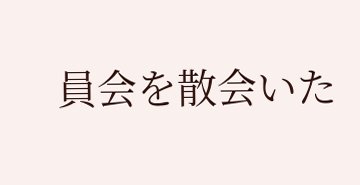員会を散会いた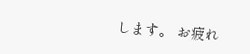します。 お疲れ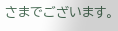さまでございます。